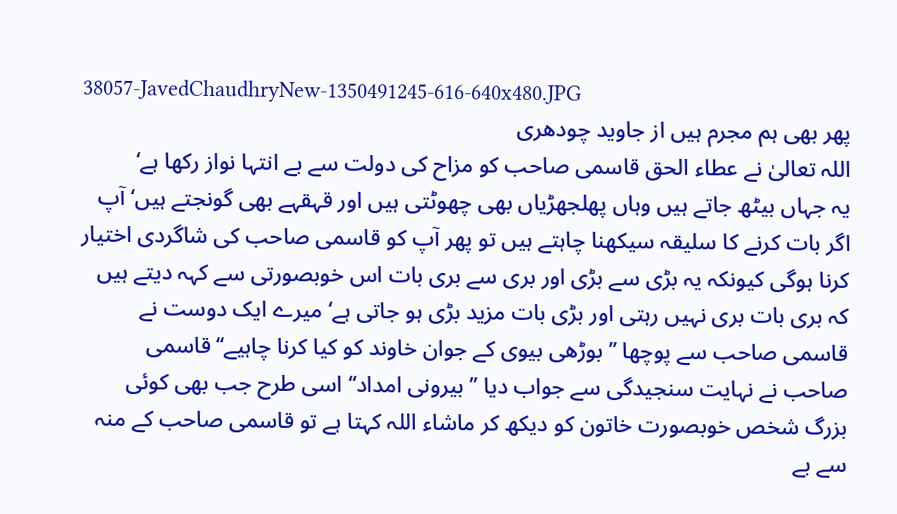38057-JavedChaudhryNew-1350491245-616-640x480.JPG
پھر بھی ہم مجرم ہیں از جاوید چودھری
اللہ تعالیٰ نے عطاء الحق قاسمی صاحب کو مزاح کی دولت سے بے انتہا نواز رکھا ہے‘
یہ جہاں بیٹھ جاتے ہیں وہاں پھلجھڑیاں بھی چھوٹتی ہیں اور قہقہے بھی گونجتے ہیں‘ آپ اگر بات کرنے کا سلیقہ سیکھنا چاہتے ہیں تو پھر آپ کو قاسمی صاحب کی شاگردی اختیار کرنا ہوگی کیونکہ یہ بڑی سے بڑی اور بری سے بری بات اس خوبصورتی سے کہہ دیتے ہیں کہ بری بات بری نہیں رہتی اور بڑی بات مزید بڑی ہو جاتی ہے‘ میرے ایک دوست نے قاسمی صاحب سے پوچھا ’’ بوڑھی بیوی کے جوان خاوند کو کیا کرنا چاہیے‘‘ قاسمی صاحب نے نہایت سنجیدگی سے جواب دیا ’’ بیرونی امداد‘‘ اسی طرح جب بھی کوئی بزرگ شخص خوبصورت خاتون کو دیکھ کر ماشاء اللہ کہتا ہے تو قاسمی صاحب کے منہ سے بے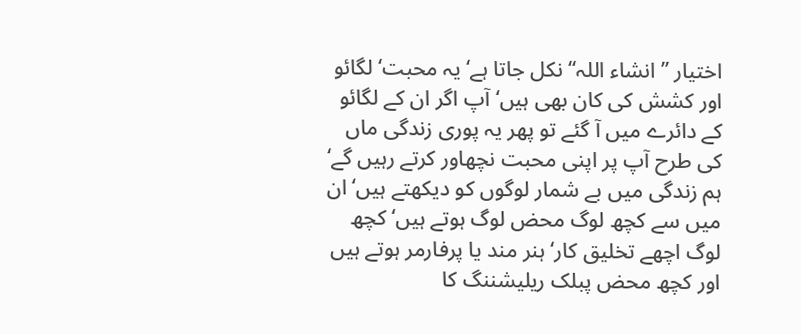اختیار ’’ انشاء اللہ‘‘ نکل جاتا ہے‘ یہ محبت‘ لگائو اور کشش کی کان بھی ہیں‘ آپ اگر ان کے لگائو کے دائرے میں آ گئے تو پھر یہ پوری زندگی ماں کی طرح آپ پر اپنی محبت نچھاور کرتے رہیں گے‘
ہم زندگی میں بے شمار لوگوں کو دیکھتے ہیں‘ ان میں سے کچھ لوگ محض لوگ ہوتے ہیں‘ کچھ لوگ اچھے تخلیق کار‘ ہنر مند یا پرفارمر ہوتے ہیں اور کچھ محض پبلک ریلیشننگ کا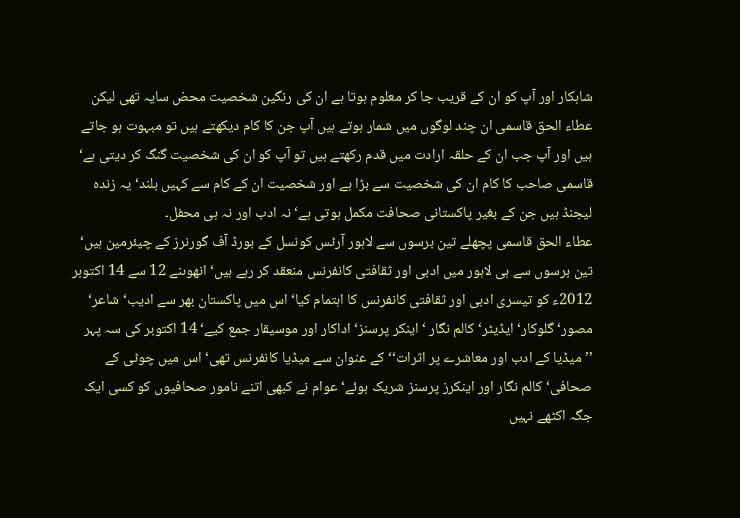شاہکار اور آپ کو ان کے قریب جا کر معلوم ہوتا ہے ان کی رنگین شخصیت محض سایہ تھی لیکن عطاء الحق قاسمی ان چند لوگوں میں شمار ہوتے ہیں آپ جن کا کام دیکھتے ہیں تو مبہوت ہو جاتے ہیں اور آپ جب ان کے حلقہ ارادت میں قدم رکھتے ہیں تو آپ کو ان کی شخصیت گنگ کر دیتی ہے‘ قاسمی صاحب کا کام ان کی شخصیت سے بڑا ہے اور شخصیت ان کے کام سے کہیں بلند‘ یہ زندہ لیجنڈ ہیں جن کے بغیر پاکستانی صحافت مکمل ہوتی ہے‘ نہ ادب اور نہ ہی محفل۔
عطاء الحق قاسمی پچھلے تین برسوں سے لاہور آرٹس کونسل کے بورڈ آف گورنرز کے چیئرمین ہیں‘ تین برسوں سے ہی لاہور میں ادبی اور ثقافتی کانفرنس منعقد کر رہے ہیں‘ انھوںنے 12 سے 14 اکتوبر 2012ء کو تیسری ادبی اور ثقافتی کانفرنس کا اہتمام کیا‘ اس میں پاکستان بھر سے ادیب‘ شاعر‘ مصور‘ گلوکار‘ ایڈیٹر‘ کالم نگار ‘ اینکر پرسنز‘ اداکار اور موسیقار جمع کیے‘ 14 اکتوبر کی سہ پہر ’’میڈیا کے ادب اور معاشرے پر اثرات‘‘ کے عنوان سے میڈیا کانفرنس تھی‘ اس میں چوٹی کے صحافی‘ کالم نگار اور اینکرز پرسنز شریک ہوئے‘ عوام نے کبھی اتنے نامور صحافیوں کو کسی ایک جگہ اکٹھے نہیں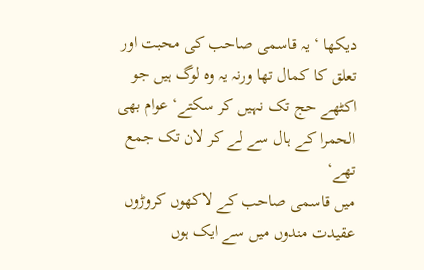دیکھا ‘ یہ قاسمی صاحب کی محبت اور تعلق کا کمال تھا ورنہ یہ وہ لوگ ہیں جو اکٹھے حج تک نہیں کر سکتے‘ عوام بھی الحمرا کے ہال سے لے کر لان تک جمع تھے‘
میں قاسمی صاحب کے لاکھوں کروڑوں عقیدت مندوں میں سے ایک ہوں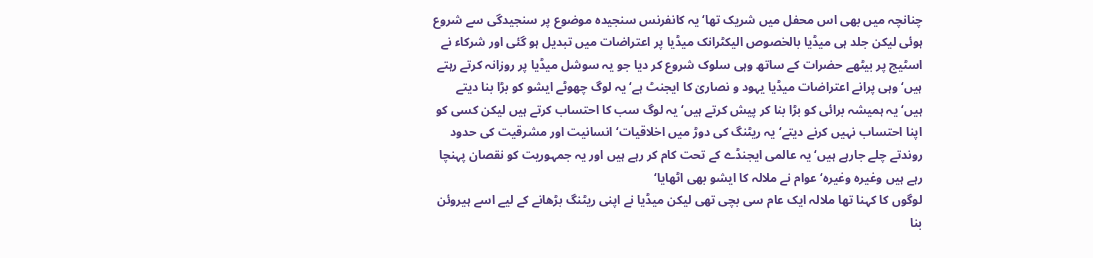چنانچہ میں بھی اس محفل میں شریک تھا‘ یہ کانفرنس سنجیدہ موضوع پر سنجیدگی سے شروع ہوئی لیکن جلد ہی میڈیا بالخصوص الیکٹرانک میڈیا پر اعتراضات میں تبدیل ہو گئی اور شرکاء نے اسٹیج پر بیٹھے حضرات کے ساتھ وہی سلوک شروع کر دیا جو یہ سوشل میڈیا پر روزانہ کرتے رہتے ہیں‘ وہی پرانے اعتراضات میڈیا یہود و نصاریٰ کا ایجنٹ ہے‘ یہ لوگ چھوٹے ایشو کو بڑا بنا دیتے ہیں‘ یہ ہمیشہ برائی کو بڑا بنا کر پیش کرتے ہیں‘ یہ لوگ سب کا احتساب کرتے ہیں لیکن کسی کو اپنا احتساب نہیں کرنے دیتے‘ یہ ریٹنگ کی دوڑ میں اخلاقیات‘ انسانیت اور مشرقیت کی حدود روندتے چلے جارہے ہیں‘ یہ عالمی ایجنڈے کے تحت کام کر رہے ہیں اور یہ جمہوریت کو نقصان پہنچا رہے ہیں وغیرہ وغیرہ‘ عوام نے ملالہ کا ایشو بھی اٹھایا‘
لوگوں کا کہنا تھا ملالہ ایک عام سی بچی تھی لیکن میڈیا نے اپنی ریٹنگ بڑھانے کے لیے اسے ہیروئن بنا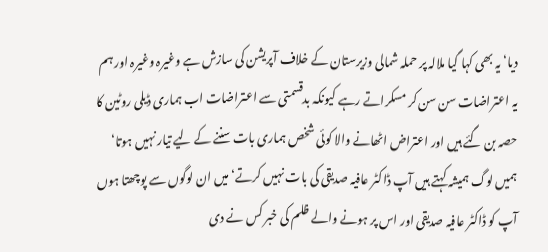دیا‘ یہ بھی کہا گیا ملالہ پر حملہ شمالی وزیرستان کے خلاف آپریشن کی سازش ہے وغیرہ وغیرہ اور ہم یہ اعتراضات سن سن کر مسکراتے رہے کیونکہ بدقسمتی سے اعتراضات اب ہماری ڈیلی روٹین کا حصہ بن گئے ہیں اور اعتراض اٹھانے والا کوئی شخص ہماری بات سننے کے لیے تیار نہیں ہوتا‘ ہمیں لوگ ہمیشہ کہتے ہیں آپ ڈاکٹر عافیہ صدیقی کی بات نہیں کرتے‘ میں ان لوگوں سے پوچھتا ہوں آپ کو ڈاکٹر عافیہ صدیقی اور اس پر ہونے والے ظلم کی خبر کس نے دی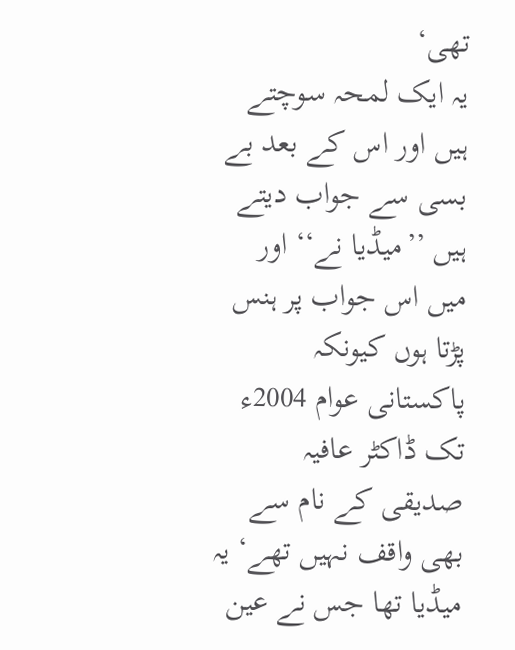تھی‘
یہ ایک لمحہ سوچتے ہیں اور اس کے بعد بے بسی سے جواب دیتے ہیں ’’میڈیا نے‘‘ اور میں اس جواب پر ہنس پڑتا ہوں کیونکہ پاکستانی عوام 2004ء تک ڈاکٹر عافیہ صدیقی کے نام سے بھی واقف نہیں تھے‘ یہ میڈیا تھا جس نے عین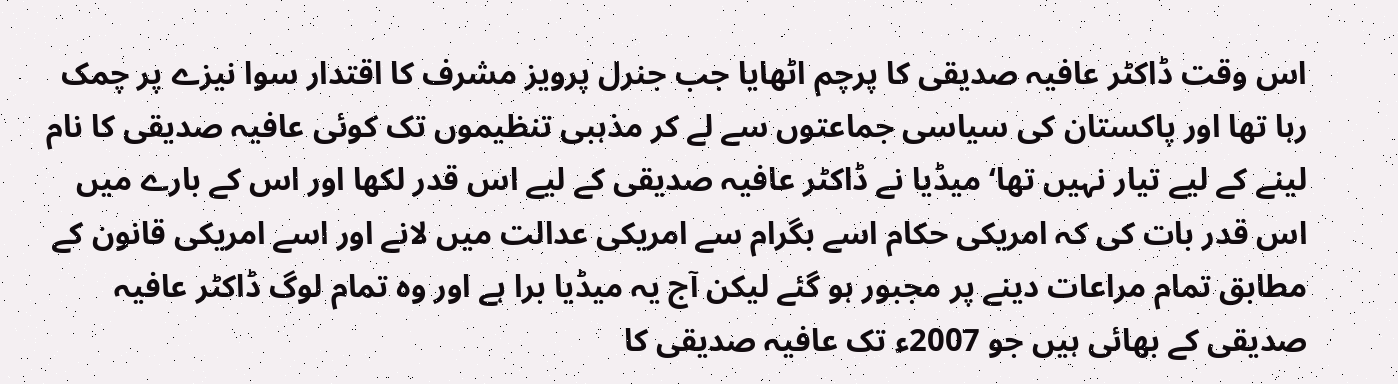اس وقت ڈاکٹر عافیہ صدیقی کا پرچم اٹھایا جب جنرل پرویز مشرف کا اقتدار سوا نیزے پر چمک رہا تھا اور پاکستان کی سیاسی جماعتوں سے لے کر مذہبی تنظیموں تک کوئی عافیہ صدیقی کا نام لینے کے لیے تیار نہیں تھا‘ میڈیا نے ڈاکٹر عافیہ صدیقی کے لیے اس قدر لکھا اور اس کے بارے میں اس قدر بات کی کہ امریکی حکام اسے بگرام سے امریکی عدالت میں لانے اور اسے امریکی قانون کے مطابق تمام مراعات دینے پر مجبور ہو گئے لیکن آج یہ میڈیا برا ہے اور وہ تمام لوگ ڈاکٹر عافیہ صدیقی کے بھائی ہیں جو 2007ء تک عافیہ صدیقی کا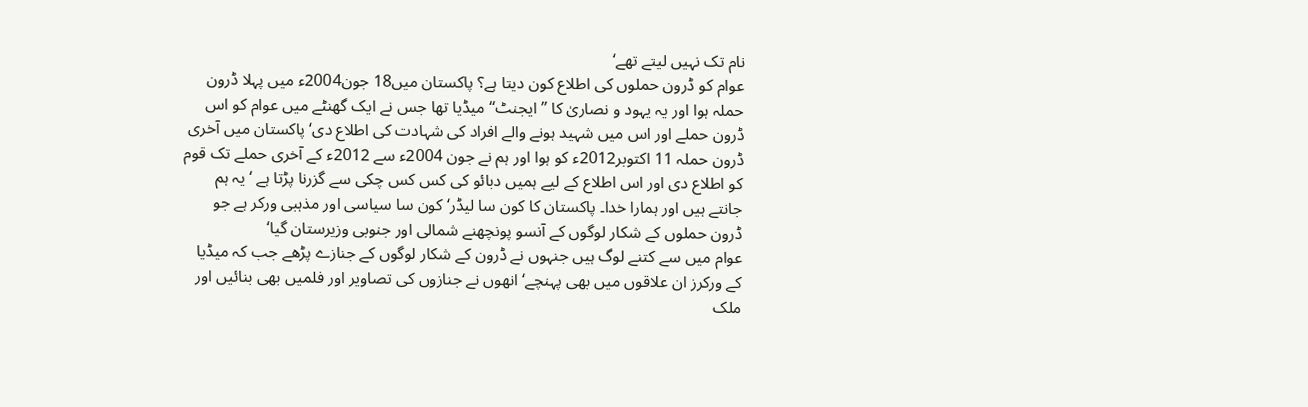نام تک نہیں لیتے تھے‘
عوام کو ڈرون حملوں کی اطلاع کون دیتا ہے؟ پاکستان میں18 جون2004ء میں پہلا ڈرون حملہ ہوا اور یہ یہود و نصاریٰ کا ’’ ایجنٹ‘‘ میڈیا تھا جس نے ایک گھنٹے میں عوام کو اس ڈرون حملے اور اس میں شہید ہونے والے افراد کی شہادت کی اطلاع دی‘ پاکستان میں آخری ڈرون حملہ 11 اکتوبر2012ء کو ہوا اور ہم نے جون 2004ء سے 2012ء کے آخری حملے تک قوم کو اطلاع دی اور اس اطلاع کے لیے ہمیں دبائو کی کس کس چکی سے گزرنا پڑتا ہے ‘ یہ ہم جانتے ہیں اور ہمارا خدا۔ پاکستان کا کون سا لیڈر‘ کون سا سیاسی اور مذہبی ورکر ہے جو ڈرون حملوں کے شکار لوگوں کے آنسو پونچھنے شمالی اور جنوبی وزیرستان گیا‘
عوام میں سے کتنے لوگ ہیں جنہوں نے ڈرون کے شکار لوگوں کے جنازے پڑھے جب کہ میڈیا کے ورکرز ان علاقوں میں بھی پہنچے‘ انھوں نے جنازوں کی تصاویر اور فلمیں بھی بنائیں اور ملک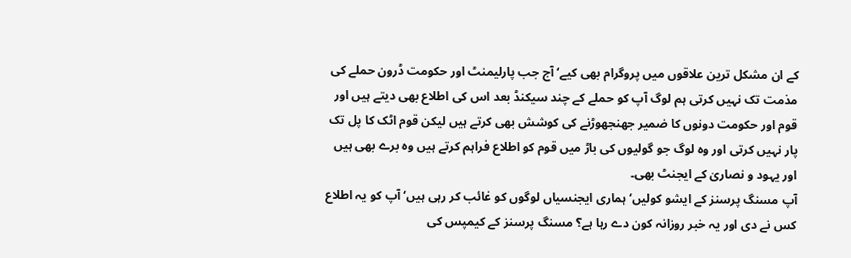کے ان مشکل ترین علاقوں میں پروگرام بھی کیے‘ آج جب پارلیمنٹ اور حکومت ڈرون حملے کی مذمت تک نہیں کرتی ہم لوگ آپ کو حملے کے چند سیکنڈ بعد اس کی اطلاع بھی دیتے ہیں اور قوم اور حکومت دونوں کا ضمیر جھنجھوڑنے کی کوشش بھی کرتے ہیں لیکن قوم اٹک کا پل تک پار نہیں کرتی اور وہ لوگ جو گولیوں کی باڑ میں قوم کو اطلاع فراہم کرتے ہیں وہ برے بھی ہیں اور یہود و نصاریٰ کے ایجنٹ بھی۔
آپ مسنگ پرسنز کے ایشو کولیں‘ ہماری ایجنسیاں لوگوں کو غائب کر رہی ہیں‘ آپ کو یہ اطلاع کس نے دی اور یہ خبر روزانہ کون دے رہا ہے؟ مسنگ پرسنز کے کیمپس کی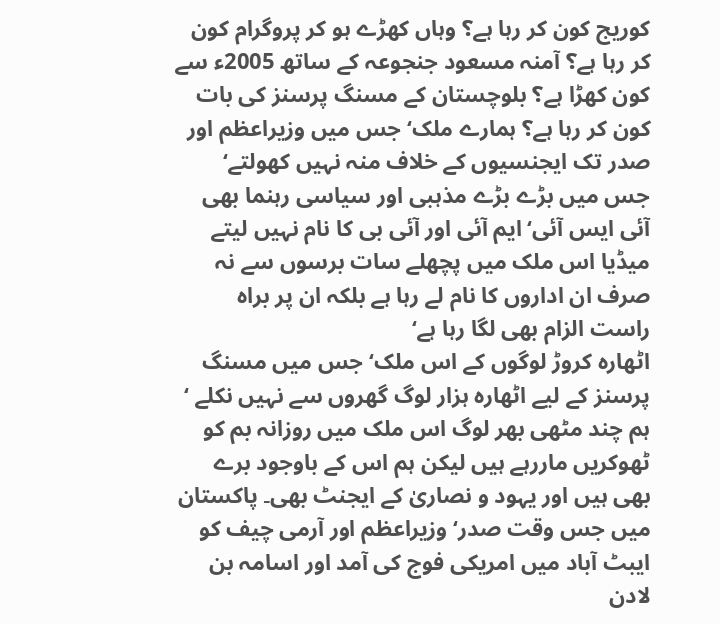کوریج کون کر رہا ہے؟ وہاں کھڑے ہو کر پروگرام کون کر رہا ہے؟ آمنہ مسعود جنجوعہ کے ساتھ 2005ء سے کون کھڑا ہے؟ بلوچستان کے مسنگ پرسنز کی بات کون کر رہا ہے؟ ہمارے ملک‘ جس میں وزیراعظم اور صدر تک ایجنسیوں کے خلاف منہ نہیں کھولتے‘ جس میں بڑے بڑے مذہبی اور سیاسی رہنما بھی آئی ایس آئی‘ ایم آئی اور آئی بی کا نام نہیں لیتے میڈیا اس ملک میں پچھلے سات برسوں سے نہ صرف ان اداروں کا نام لے رہا ہے بلکہ ان پر براہ راست الزام بھی لگا رہا ہے‘
اٹھارہ کروڑ لوگوں کے اس ملک‘ جس میں مسنگ پرسنز کے لیے اٹھارہ ہزار لوگ گھروں سے نہیں نکلے ‘ ہم چند مٹھی بھر لوگ اس ملک میں روزانہ بم کو ٹھوکریں ماررہے ہیں لیکن ہم اس کے باوجود برے بھی ہیں اور یہود و نصاریٰ کے ایجنٹ بھی۔ پاکستان میں جس وقت صدر‘ وزیراعظم اور آرمی چیف کو ایبٹ آباد میں امریکی فوج کی آمد اور اسامہ بن لادن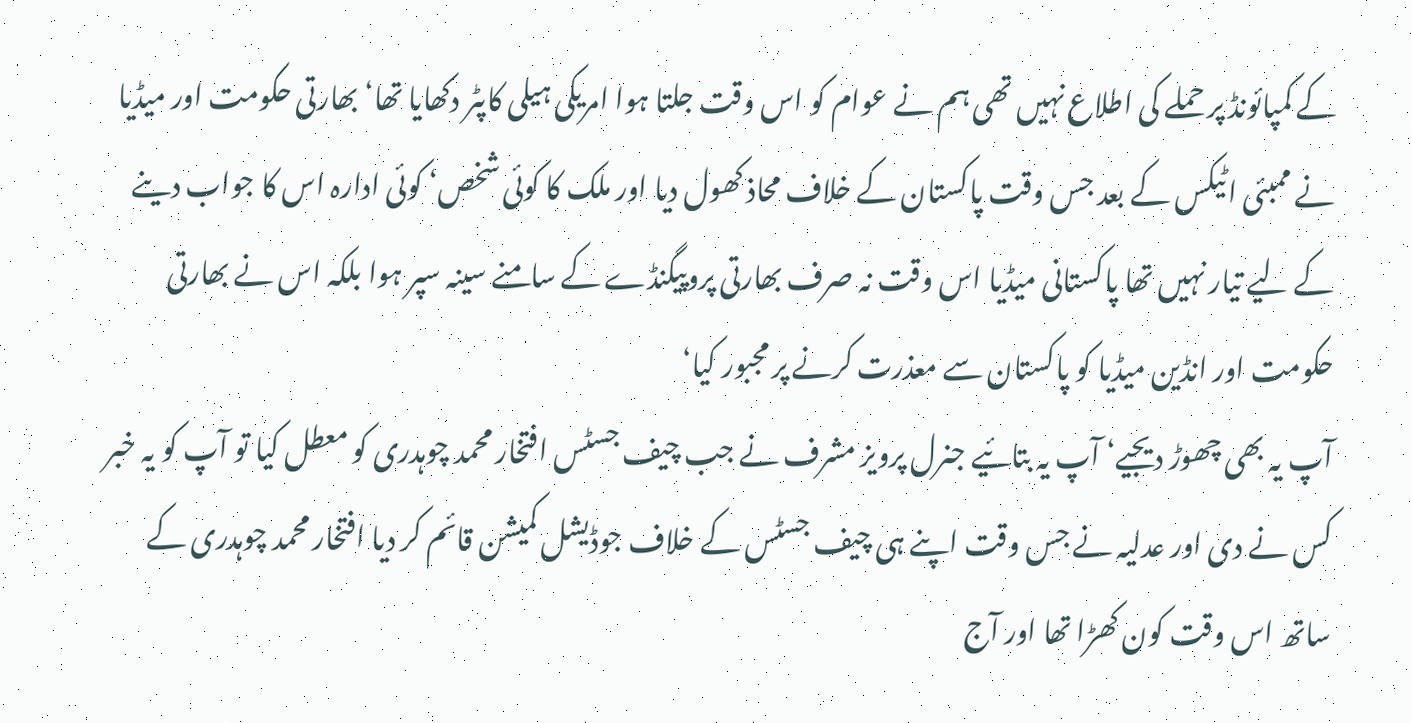کے کمپائونڈ پر حملے کی اطلاع نہیں تھی ہم نے عوام کو اس وقت جلتا ہوا امریکی ہیلی کاپٹر دکھایا تھا‘ بھارتی حکومت اور میڈیا نے ممبئی اٹیکس کے بعد جس وقت پاکستان کے خلاف محاذ کھول دیا اور ملک کا کوئی شخص‘ کوئی ادارہ اس کا جواب دینے کے لیے تیار نہیں تھا پاکستانی میڈیا اس وقت نہ صرف بھارتی پروپیگنڈے کے سامنے سینہ سپر ہوا بلکہ اس نے بھارتی حکومت اور انڈین میڈیا کو پاکستان سے معذرت کرنے پر مجبور کیا‘
آپ یہ بھی چھوڑ دیجیے‘ آپ یہ بتائیے جنرل پرویز مشرف نے جب چیف جسٹس افتخار محمد چوہدری کو معطل کیا تو آپ کو یہ خبر کس نے دی اور عدلیہ نے جس وقت اپنے ہی چیف جسٹس کے خلاف جوڈیشل کمیشن قائم کر دیا افتخار محمد چوہدری کے ساتھ اس وقت کون کھڑا تھا اور آج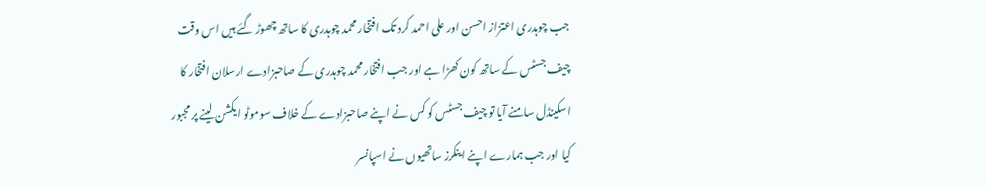جب چوہدری اعتزاز احسن اور علی احمد کرد تک افتخار محمد چوہدری کا ساتھ چھوڑ گئے ہیں اس وقت چیف جسٹس کے ساتھ کون کھڑا ہے اور جب افتخار محمد چوہدری کے صاحبزادے ارسلان افتخار کا اسکینڈل سامنے آیا تو چیف جسٹس کو کس نے اپنے صاحبزادے کے خلاف سوموٹو ایکشن لینے پر مجبور کیا اور جب ہمارے اپنے اینکرز ساتھیوں نے اسپانسر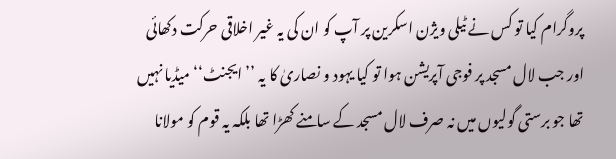پروگرام کیا تو کس نے ٹیلی ویژن اسکرین پر آپ کو ان کی یہ غیر اخلاقی حرکت دکھائی اور جب لال مسجد پر فوجی آپریشن ہوا تو کیا یہود و نصاریٰ کا یہ ’’ ایجنٹ‘‘ میڈیا نہیں تھا جو برستی گولیوں میں نہ صرف لال مسجد کے سامنے کھڑا تھا بلکہ یہ قوم کو مولانا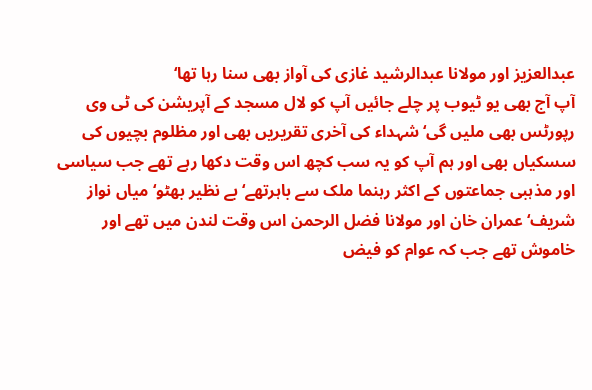عبدالعزیز اور مولانا عبدالرشید غازی کی آواز بھی سنا رہا تھا‘
آپ آج بھی یو ٹیوب پر چلے جائیں آپ کو لال مسجد کے آپریشن کی ٹی وی رپورٹس بھی ملیں گی‘ شہداء کی آخری تقریریں بھی اور مظلوم بچیوں کی سسکیاں بھی اور ہم آپ کو یہ سب کچھ اس وقت دکھا رہے تھے جب سیاسی اور مذہبی جماعتوں کے اکثر رہنما ملک سے باہرتھے‘بے نظیر بھٹو‘ میاں نواز شریف‘ عمران خان اور مولانا فضل الرحمن اس وقت لندن میں تھے اور خاموش تھے جب کہ عوام کو فیض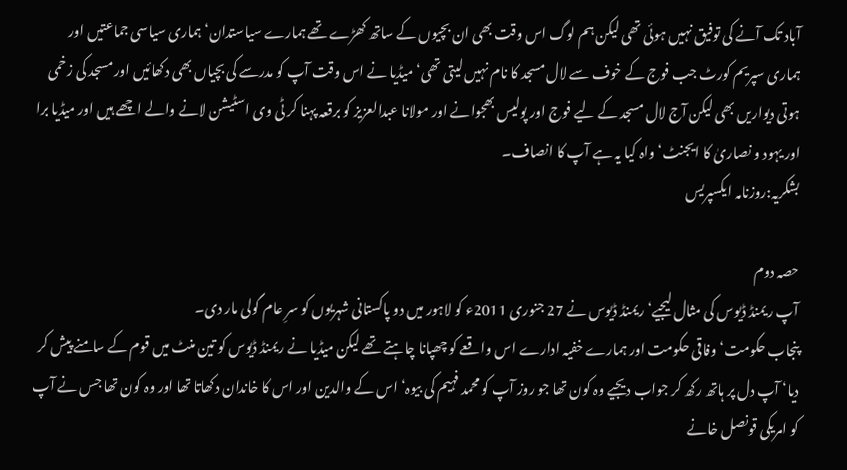آباد تک آنے کی توفیق نہیں ہوئی تھی لیکن ہم لوگ اس وقت بھی ان بچیوں کے ساتھ کھڑے تھے ہمارے سیاستدان‘ ہماری سیاسی جماعتیں اور ہماری سپریم کورٹ جب فوج کے خوف سے لال مسجد کا نام نہیں لیتی تھی‘ میڈیا نے اس وقت آپ کو مدرسے کی بچیاں بھی دکھائیں اور مسجد کی زخمی ہوتی دیواریں بھی لیکن آج لال مسجد کے لیے فوج اور پولیس بھجوانے اور مولانا عبدالعزیز کو برقعہ پہنا کر ٹی وی اسٹیشن لانے والے اچھے ہیں اور میڈیا برا اور یہود و نصاریٰ کا ایجنٹ‘ واہ کیا یہ ہے آپ کا انصاف۔
بشکریہ:روزنامہ ایکسپریس

حصہ دوم
آپ ریمنڈ ڈیوس کی مثال لیجیے‘ ریمنڈ ڈیوس نے 27 جنوری 2011ء کو لاہور میں دو پاکستانی شہریوں کو سرِ عام گولی مار دی۔
پنجاب حکومت‘ وفاقی حکومت اور ہمارے خفیہ ادارے اس واقعے کو چھپانا چاہتے تھے لیکن میڈیا نے ریمنڈ ڈیوس کو تین منٹ میں قوم کے سامنے پیش کر دیا‘ آپ دل پر ہاتھ رکھ کر جواب دیجیے وہ کون تھا جو روز آپ کو محمد فہیم کی بیوہ‘ اس کے والدین اور اس کا خاندان دکھاتا تھا اور وہ کون تھا جس نے آپ کو امریکی قونصل خانے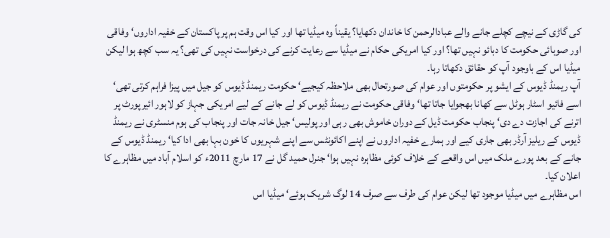کی گاڑی کے نیچے کچلے جانے والے عبادالرحمن کا خاندان دکھایا؟ یقیناً وہ میڈیا تھا اور کیا اس وقت ہم پر پاکستان کے خفیہ اداروں‘ وفاقی اور صوبائی حکومت کا دبائو نہیں تھا؟ اور کیا امریکی حکام نے میڈیا سے رعایت کرنے کی درخواست نہیں کی تھی؟ یہ سب کچھ ہوا لیکن میڈیا اس کے باوجود آپ کو حقائق دکھاتا رہا۔
آپ ریمنڈ ڈیوس کے ایشو پر حکومتوں اور عوام کی صورتحال بھی ملاحظہ کیجیے‘ حکومت ریمنڈ ڈیوس کو جیل میں پیزا فراہم کرتی تھی‘ اسے فائیو اسٹار ہوٹل سے کھانا بھجوایا جاتا تھا‘ وفاقی حکومت نے ریمنڈ ڈیوس کو لے جانے کے لیے امریکی جہاز کو لاہور ائیرپورٹ پر اترنے کی اجازت دے دی‘ پنجاب حکومت ڈیل کے دوران خاموش بھی رہی اور پولیس‘ جیل خانہ جات اور پنجاب کی ہوم منسٹری نے ریمنڈ ڈیوس کے ریلیز آرڈر بھی جاری کیے اور ہمارے خفیہ اداروں نے اپنے اکائونٹس سے اپنے شہریوں کا خون بہا بھی ادا کیا‘ ریمنڈ ڈیوس کے جانے کے بعد پورے ملک میں اس واقعے کے خلاف کوئی مظاہرہ نہیں ہوا‘ جنرل حمید گل نے 17 مارچ 2011ء کو اسلام آباد میں مظاہرے کا اعلان کیا۔
اس مظاہرے میں میڈیا موجود تھا لیکن عوام کی طرف سے صرف 14 لوگ شریک ہوئے‘ میڈیا اس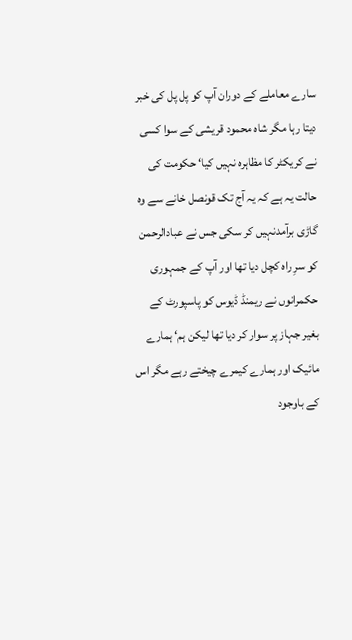سارے معاملے کے دوران آپ کو پل پل کی خبر دیتا رہا مگر شاہ محمود قریشی کے سوا کسی نے کریکٹر کا مظاہرہ نہیں کیا‘ حکومت کی حالت یہ ہے کہ یہ آج تک قونصل خانے سے وہ گاڑی برآمدنہیں کر سکی جس نے عبادالرحمن کو سرِ راہ کچل دیا تھا اور آپ کے جمہوری حکمرانوں نے ریمنڈ ڈیوس کو پاسپورٹ کے بغیر جہاز پر سوار کر دیا تھا لیکن ہم‘ ہمارے مائیک اور ہمارے کیمرے چیختے رہے مگر اس کے باوجود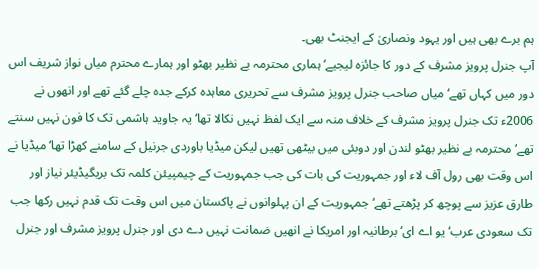ہم برے بھی ہیں اور یہود ونصاریٰ کے ایجنٹ بھی۔
آپ جنرل پرویز مشرف کے دور کا جائزہ لیجیے‘ ہماری محترمہ بے نظیر بھٹو اور ہمارے محترم میاں نواز شریف اس دور میں کہاں تھے‘ میاں صاحب جنرل پرویز مشرف سے تحریری معاہدہ کرکے جدہ چلے گئے تھے اور انھوں نے 2006ء تک جنرل پرویز مشرف کے خلاف منہ سے ایک لفظ نہیں نکالا تھا‘ یہ جاوید ہاشمی تک کا فون نہیں سنتے تھے‘ محترمہ بے نظیر بھٹو لندن اور دوبئی میں بیٹھی تھیں لیکن میڈیا باوردی جرنیل کے سامنے کھڑا تھا‘ میڈیا نے اس وقت بھی رول آف لاء اور جمہوریت کی بات کی جب جمہوریت کے چیمپیئن کلمہ تک بریگیڈیئر نیاز اور طارق عزیز سے پوچھ کر پڑھتے تھے‘ جمہوریت کے ان پہلوانوں نے پاکستان میں اس وقت تک قدم نہیں رکھا جب تک سعودی عرب‘ یو اے ای‘ برطانیہ اور امریکا نے انھیں ضمانت نہیں دے دی اور جنرل پرویز مشرف اور جنرل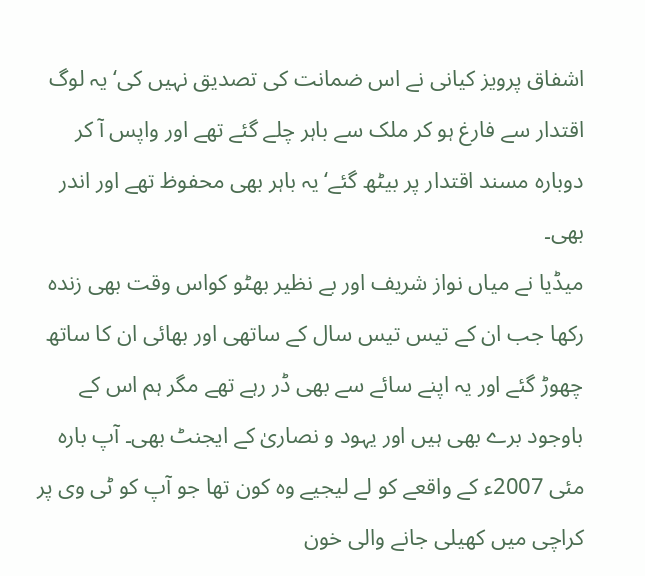اشفاق پرویز کیانی نے اس ضمانت کی تصدیق نہیں کی‘ یہ لوگ اقتدار سے فارغ ہو کر ملک سے باہر چلے گئے تھے اور واپس آ کر دوبارہ مسند اقتدار پر بیٹھ گئے‘ یہ باہر بھی محفوظ تھے اور اندر بھی۔
میڈیا نے میاں نواز شریف اور بے نظیر بھٹو کواس وقت بھی زندہ رکھا جب ان کے تیس تیس سال کے ساتھی اور بھائی ان کا ساتھ چھوڑ گئے اور یہ اپنے سائے سے بھی ڈر رہے تھے مگر ہم اس کے باوجود برے بھی ہیں اور یہود و نصاریٰ کے ایجنٹ بھی۔ آپ بارہ مئی 2007ء کے واقعے کو لے لیجیے وہ کون تھا جو آپ کو ٹی وی پر کراچی میں کھیلی جانے والی خون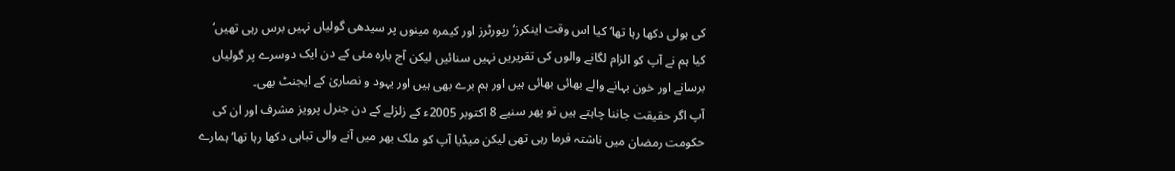کی ہولی دکھا رہا تھا‘ کیا اس وقت اینکرز‘ رپورٹرز اور کیمرہ مینوں پر سیدھی گولیاں نہیں برس رہی تھیں‘ کیا ہم نے آپ کو الزام لگانے والوں کی تقریریں نہیں سنائیں لیکن آج بارہ مئی کے دن ایک دوسرے پر گولیاں برسانے اور خون بہانے والے بھائی بھائی ہیں اور ہم برے بھی ہیں اور یہود و نصاریٰ کے ایجنٹ بھی۔
آپ اگر حقیقت جاننا چاہتے ہیں تو پھر سنیے 8 اکتوبر 2005ء کے زلزلے کے دن جنرل پرویز مشرف اور ان کی حکومت رمضان میں ناشتہ فرما رہی تھی لیکن میڈیا آپ کو ملک بھر میں آنے والی تباہی دکھا رہا تھا‘ ہمارے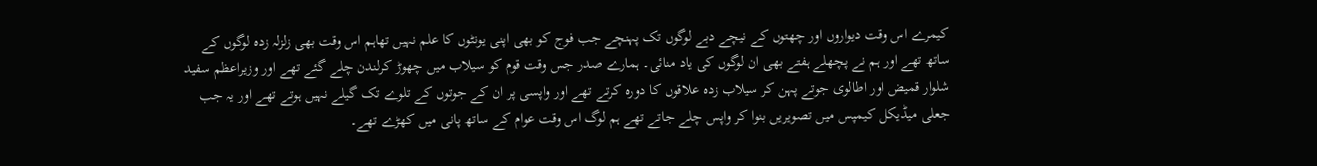کیمرے اس وقت دیواروں اور چھتوں کے نیچے دبے لوگوں تک پہنچے جب فوج کو بھی اپنی یونٹوں کا علم نہیں تھاہم اس وقت بھی زلزلہ زدہ لوگوں کے ساتھ تھے اور ہم نے پچھلے ہفتے بھی ان لوگوں کی یاد منائی۔ ہمارے صدر جس وقت قوم کو سیلاب میں چھوڑ کرلندن چلے گئے تھے اور وزیراعظم سفید شلوار قمیض اور اطالوی جوتے پہن کر سیلاب زدہ علاقوں کا دورہ کرتے تھے اور واپسی پر ان کے جوتوں کے تلوے تک گیلے نہیں ہوتے تھے اور یہ جب جعلی میڈیکل کیمپس میں تصویریں بنوا کر واپس چلے جاتے تھے ہم لوگ اس وقت عوام کے ساتھ پانی میں کھڑے تھے۔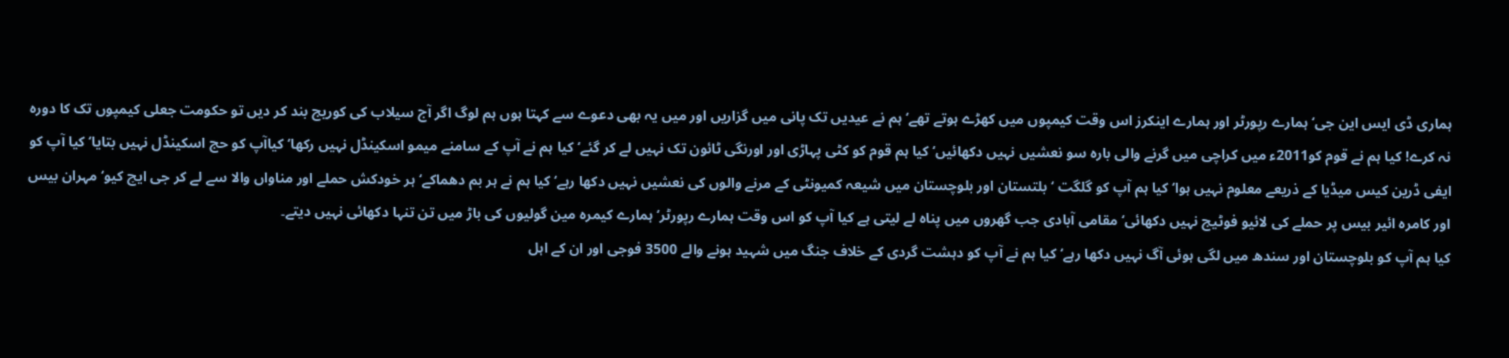ہماری ڈی ایس این جی‘ ہمارے رپورٹر اور ہمارے اینکرز اس وقت کیمپوں میں کھڑے ہوتے تھے‘ ہم نے عیدیں تک پانی میں گزاریں اور میں یہ بھی دعوے سے کہتا ہوں ہم لوگ اگر آج سیلاب کی کوریج بند کر دیں تو حکومت جعلی کیمپوں تک کا دورہ نہ کرے! کیا ہم نے قوم کو2011ء میں کراچی میں گرنے والی بارہ سو نعشیں نہیں دکھائیں‘ کیا ہم قوم کو کٹی پہاڑی اور اورنگی ٹائون تک نہیں لے کر گئے‘ کیا ہم نے آپ کے سامنے میمو اسکینڈل نہیں رکھا‘ کیاآپ کو حج اسکینڈل نہیں بتایا‘ کیا آپ کو ایفی ڈرین کیس میڈیا کے ذریعے معلوم نہیں ہوا‘ کیا ہم آپ کو گلگت ‘ بلتستان اور بلوچستان میں شیعہ کمیونٹی کے مرنے والوں کی نعشیں نہیں دکھا رہے‘ کیا ہم نے ہر بم دھماکے‘ ہر خودکش حملے اور مناواں والا سے لے کر جی ایچ کیو‘ مہران بیس اور کامرہ ائیر بیس پر حملے کی لائیو فوٹیج نہیں دکھائی‘ مقامی آبادی جب گھروں میں پناہ لے لیتی ہے کیا آپ کو اس وقت ہمارے رپورٹر‘ ہمارے کیمرہ مین گولیوں کی باڑ میں تن تنہا دکھائی نہیں دیتے۔
کیا ہم آپ کو بلوچستان اور سندھ میں لگی ہوئی آگ نہیں دکھا رہے‘ کیا ہم نے آپ کو دہشت گردی کے خلاف جنگ میں شہید ہونے والے 3500 فوجی اور ان کے اہل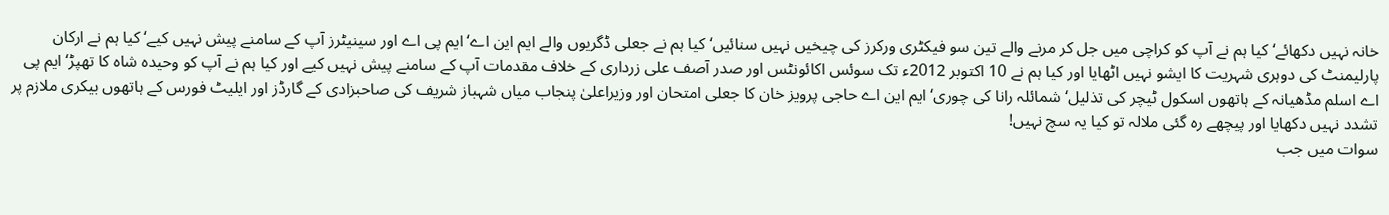خانہ نہیں دکھائے‘ کیا ہم نے آپ کو کراچی میں جل کر مرنے والے تین سو فیکٹری ورکرز کی چیخیں نہیں سنائیں‘ کیا ہم نے جعلی ڈگریوں والے ایم این اے‘ ایم پی اے اور سینیٹرز آپ کے سامنے پیش نہیں کیے‘ کیا ہم نے ارکان پارلیمنٹ کی دوہری شہریت کا ایشو نہیں اٹھایا اور کیا ہم نے 10 اکتوبر 2012ء تک سوئس اکائونٹس اور صدر آصف علی زرداری کے خلاف مقدمات آپ کے سامنے پیش نہیں کیے اور کیا ہم نے آپ کو وحیدہ شاہ کا تھپڑ‘ ایم پی اے اسلم مڈھیانہ کے ہاتھوں اسکول ٹیچر کی تذلیل‘ شمائلہ رانا کی چوری‘ ایم این اے حاجی پرویز خان کا جعلی امتحان اور وزیراعلیٰ پنجاب میاں شہباز شریف کی صاحبزادی کے گارڈز اور ایلیٹ فورس کے ہاتھوں بیکری ملازم پر تشدد نہیں دکھایا اور پیچھے رہ گئی ملالہ تو کیا یہ سچ نہیں!
سوات میں جب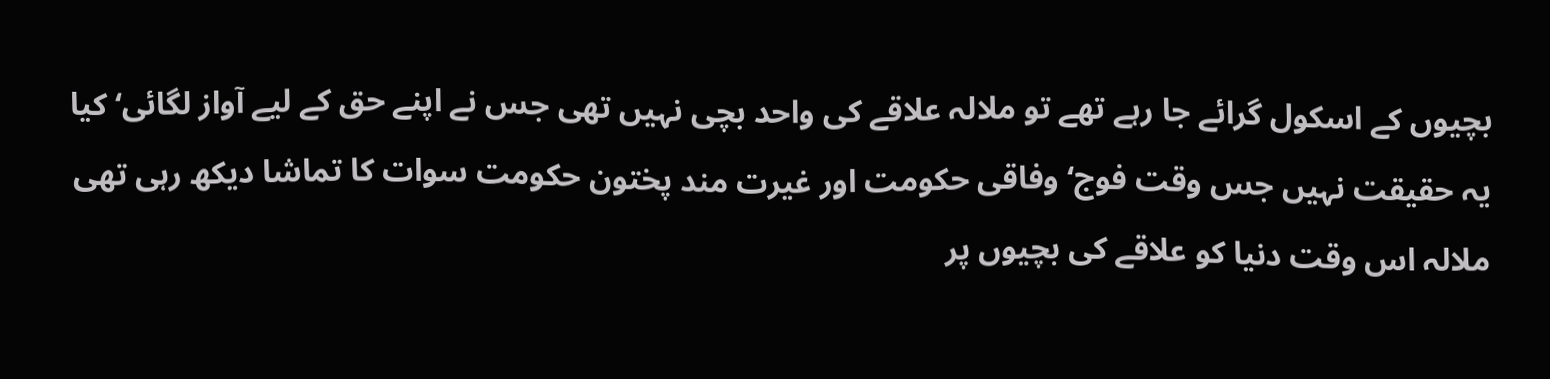بچیوں کے اسکول گرائے جا رہے تھے تو ملالہ علاقے کی واحد بچی نہیں تھی جس نے اپنے حق کے لیے آواز لگائی‘ کیا یہ حقیقت نہیں جس وقت فوج‘ وفاقی حکومت اور غیرت مند پختون حکومت سوات کا تماشا دیکھ رہی تھی ملالہ اس وقت دنیا کو علاقے کی بچیوں پر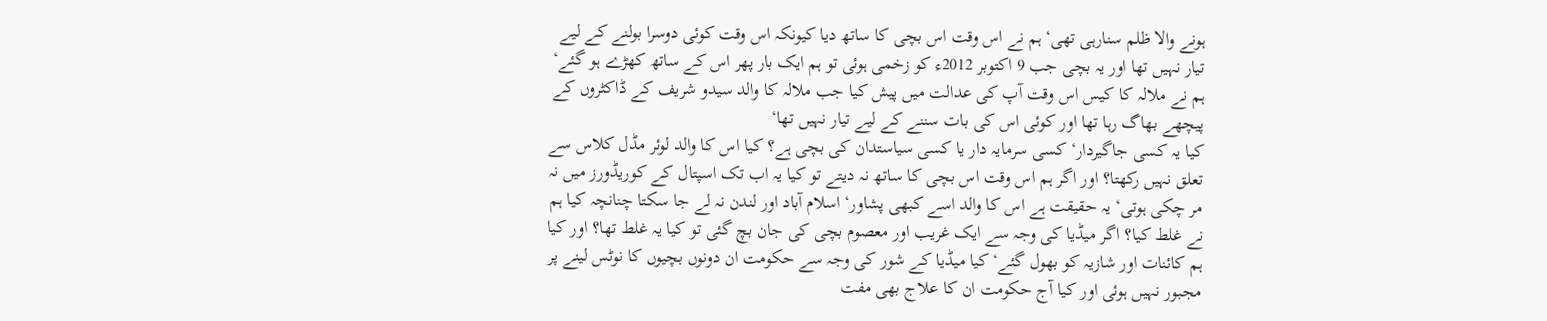ہونے والا ظلم سنارہی تھی‘ ہم نے اس وقت اس بچی کا ساتھ دیا کیونکہ اس وقت کوئی دوسرا بولنے کے لیے تیار نہیں تھا اور یہ بچی جب 9 اکتوبر 2012ء کو زخمی ہوئی تو ہم ایک بار پھر اس کے ساتھ کھڑے ہو گئے‘ ہم نے ملالہ کا کیس اس وقت آپ کی عدالت میں پیش کیا جب ملالہ کا والد سیدو شریف کے ڈاکٹروں کے پیچھے بھاگ رہا تھا اور کوئی اس کی بات سننے کے لیے تیار نہیں تھا‘
کیا یہ کسی جاگیردار‘ کسی سرمایہ دار یا کسی سیاستدان کی بچی ہے؟ کیا اس کا والد لوئر مڈل کلاس سے تعلق نہیں رکھتا؟ اور اگر ہم اس وقت اس بچی کا ساتھ نہ دیتے تو کیا یہ اب تک اسپتال کے کوریڈورز میں نہ مر چکی ہوتی‘ یہ حقیقت ہے اس کا والد اسے کبھی پشاور‘ اسلام آباد اور لندن نہ لے جا سکتا چنانچہ کیا ہم نے غلط کیا؟ اگر میڈیا کی وجہ سے ایک غریب اور معصوم بچی کی جان بچ گئی تو کیا یہ غلط تھا؟ اور کیا ہم کائنات اور شازیہ کو بھول گئے‘ کیا میڈیا کے شور کی وجہ سے حکومت ان دونوں بچیوں کا نوٹس لینے پر مجبور نہیں ہوئی اور کیا آج حکومت ان کا علاج بھی مفت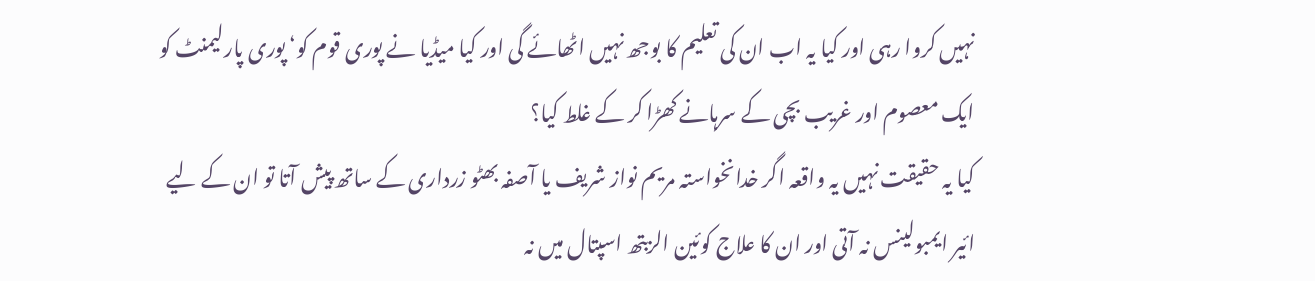نہیں کروا رہی اور کیا یہ اب ان کی تعلیم کا بوجھ نہیں اٹھائے گی اور کیا میڈیا نے پوری قوم کو‘ پوری پارلیمنٹ کو ایک معصوم اور غریب بچی کے سرہانے کھڑا کر کے غلط کیا؟
کیا یہ حقیقت نہیں یہ واقعہ اگر خدانخواستہ مریم نواز شریف یا آصفہ بھٹو زرداری کے ساتھ پیش آتا تو ان کے لیے ائیر ایمبولینس نہ آتی اور ان کا علاج کوئین الزبتھ اسپتال میں نہ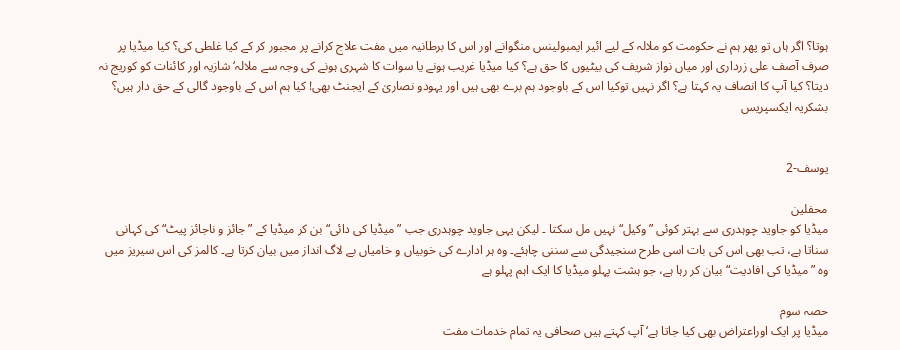ہوتا؟ اگر ہاں تو پھر ہم نے حکومت کو ملالہ کے لیے ائیر ایمبولینس منگوانے اور اس کا برطانیہ میں مفت علاج کرانے پر مجبور کر کے کیا غلطی کی؟ کیا میڈیا پر صرف آصف علی زرداری اور میاں نواز شریف کی بیٹیوں کا حق ہے؟ کیا میڈیا غریب ہونے یا سوات کا شہری ہونے کی وجہ سے ملالہ‘ شازیہ اور کائنات کو کوریج نہ دیتا؟ کیا آپ کا انصاف یہ کہتا ہے؟ اگر نہیں توکیا اس کے باوجود ہم برے بھی ہیں اور یہودو نصاریٰ کے ایجنٹ بھی! کیا ہم اس کے باوجود گالی کے حق دار ہیں؟
بشکریہ ایکسپریس


یوسف-2

محفلین
میڈیا کو جاوید چوہدری سے بہتر کوئی ”وکیل“ نہیں مل سکتا ۔ لیکن یہی جاوید چوہدری جب ”میڈیا کی دائی“ بن کر میڈیا کے ”جائز و ناجائز پیٹ“ کی کہانی سناتا ہے، تب بھی اس کی بات اسی طرح سنجیدگی سے سننی چاہئے۔ وہ ہر ادارے کی خوبیاں و خامیاں بے لاگ انداز میں بیان کرتا ہے۔ کالمز کی اس سیریز میں وہ ”میڈیا کی افادیت“ بیان کر رہا ہے، جو ہشت پہلو میڈیا کا ایک اہم پہلو ہے

حصہ سوم
میڈیا پر ایک اوراعتراض بھی کیا جاتا ہے‘ آپ کہتے ہیں صحافی یہ تمام خدمات مفت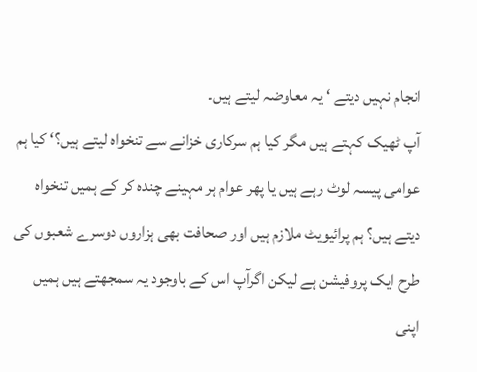انجام نہیں دیتے ‘ یہ معاوضہ لیتے ہیں۔
آپ ٹھیک کہتے ہیں مگر کیا ہم سرکاری خزانے سے تنخواہ لیتے ہیں؟‘ کیا ہم عوامی پیسہ لوٹ رہے ہیں یا پھر عوام ہر مہینے چندہ کر کے ہمیں تنخواہ دیتے ہیں؟ ہم پرائیویٹ ملازم ہیں اور صحافت بھی ہزاروں دوسرے شعبوں کی طرح ایک پروفیشن ہے لیکن اگرآپ اس کے باوجود یہ سمجھتے ہیں ہمیں اپنی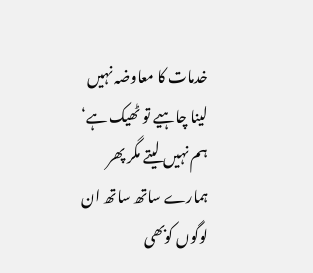خدمات کا معاوضہ نہیں لینا چاہیے تو ٹھیک ہے‘ ہم نہیں لیتے مگر پھر ہمارے ساتھ ساتھ ان لوگوں کوبھی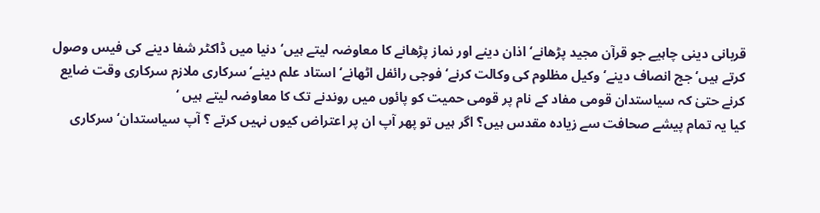قربانی دینی چاہیے جو قرآن مجید پڑھانے‘ اذان دینے اور نماز پڑھانے کا معاوضہ لیتے ہیں‘دنیا میں ڈاکٹر شفا دینے کی فیس وصول کرتے ہیں‘ جج انصاف دینے‘ وکیل مظلوم کی وکالت کرنے‘ فوجی رائفل اٹھانے‘ استاد علم دینے‘ سرکاری ملازم سرکاری وقت ضایع کرنے حتیٰ کہ سیاستدان قومی مفاد کے نام پر قومی حمیت کو پائوں میں روندنے تک کا معاوضہ لیتے ہیں ‘
کیا یہ تمام پیشے صحافت سے زیادہ مقدس ہیں؟ اگر ہیں تو پھر آپ ان پر اعتراض کیوں نہیں کرتے ؟ آپ سیاستدان‘ سرکاری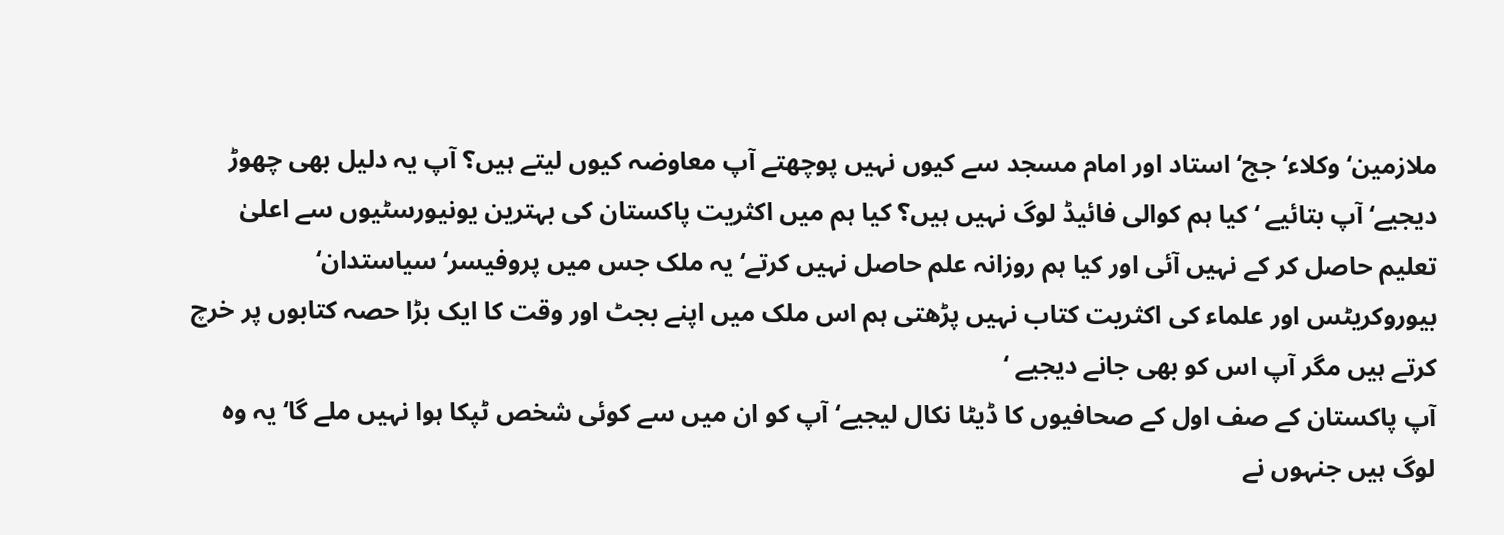ملازمین‘ وکلاء‘ جج‘ استاد اور امام مسجد سے کیوں نہیں پوچھتے آپ معاوضہ کیوں لیتے ہیں؟ آپ یہ دلیل بھی چھوڑ دیجیے‘ آپ بتائیے ‘ کیا ہم کوالی فائیڈ لوگ نہیں ہیں؟ کیا ہم میں اکثریت پاکستان کی بہترین یونیورسٹیوں سے اعلیٰ تعلیم حاصل کر کے نہیں آئی اور کیا ہم روزانہ علم حاصل نہیں کرتے‘ یہ ملک جس میں پروفیسر‘ سیاستدان‘ بیوروکریٹس اور علماء کی اکثریت کتاب نہیں پڑھتی ہم اس ملک میں اپنے بجٹ اور وقت کا ایک بڑا حصہ کتابوں پر خرچ کرتے ہیں مگر آپ اس کو بھی جانے دیجیے ‘
آپ پاکستان کے صف اول کے صحافیوں کا ڈیٹا نکال لیجیے‘ آپ کو ان میں سے کوئی شخص ٹپکا ہوا نہیں ملے گا‘ یہ وہ لوگ ہیں جنہوں نے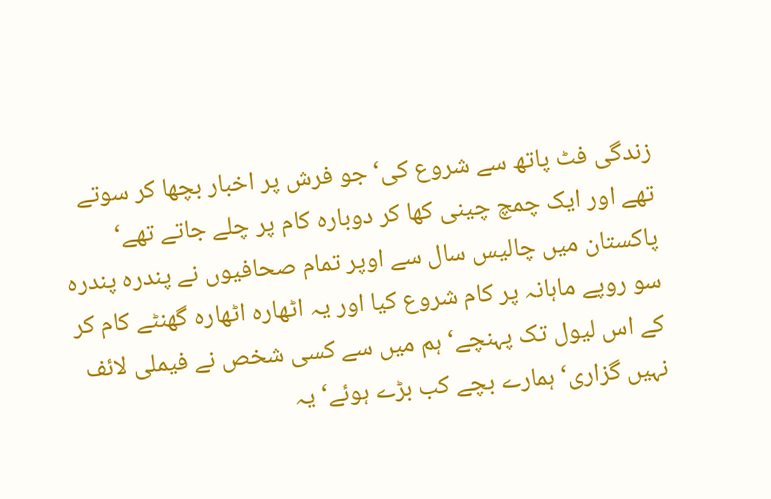زندگی فٹ پاتھ سے شروع کی‘ جو فرش پر اخبار بچھا کر سوتے تھے اور ایک چمچ چینی کھا کر دوبارہ کام پر چلے جاتے تھے‘ پاکستان میں چالیس سال سے اوپر تمام صحافیوں نے پندرہ پندرہ سو روپے ماہانہ پر کام شروع کیا اور یہ اٹھارہ اٹھارہ گھنٹے کام کر کے اس لیول تک پہنچے‘ ہم میں سے کسی شخص نے فیملی لائف نہیں گزاری‘ ہمارے بچے کب بڑے ہوئے‘ یہ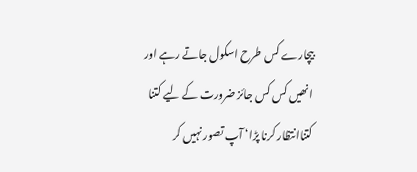بیچارے کس طرح اسکول جاتے رہے اور انھیں کس کس جائز ضرورت کے لیے کتنا کتناانتظار کرنا پڑا‘ آپ تصور نہیں کر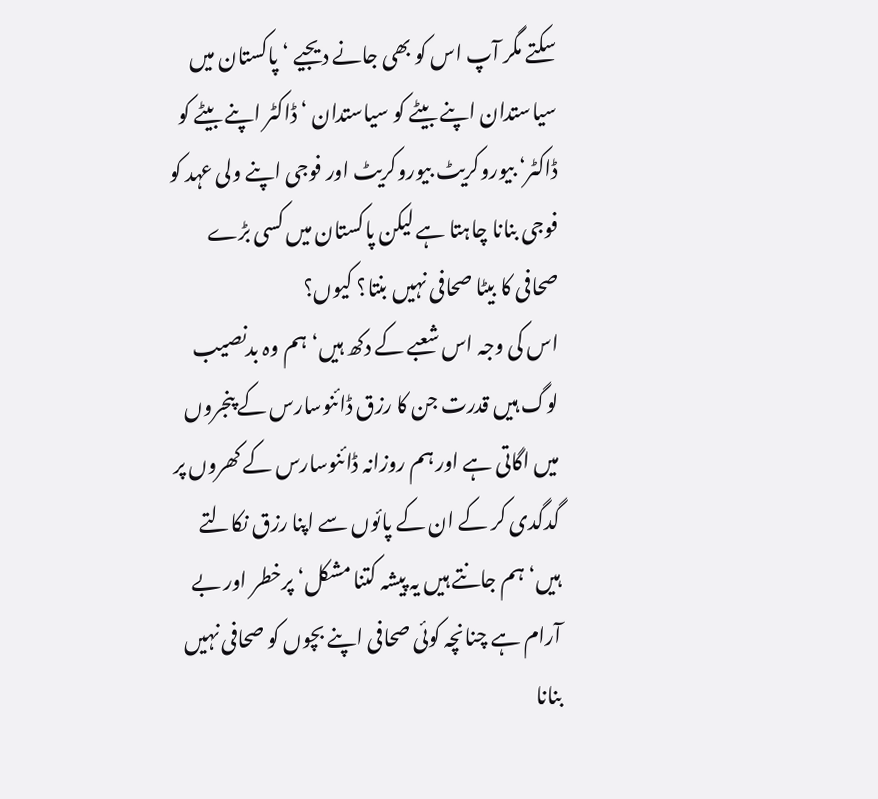سکتے مگر آپ اس کو بھی جانے دیجیے ‘ پاکستان میں سیاستدان اپنے بیٹے کو سیاستدان ‘ ڈاکٹر اپنے بیٹے کو ڈاکٹر‘ بیوروکریٹ بیوروکریٹ اور فوجی اپنے ولی عہد کو فوجی بنانا چاہتا ہے لیکن پاکستان میں کسی بڑے صحافی کا بیٹا صحافی نہیں بنتا؟ کیوں؟
اس کی وجہ اس شعبے کے دکھ ہیں‘ ہم وہ بدنصیب لوگ ہیں قدرت جن کا رزق ڈائنوسارس کے پنجروں میں اگاتی ہے اور ہم روزانہ ڈائنوسارس کے کھروں پر گدگدی کر کے ان کے پائوں سے اپنا رزق نکالتے ہیں‘ ہم جانتے ہیں یہ پیشہ کتنا مشکل‘ پرخطر اور بے آرام ہے چنانچہ کوئی صحافی اپنے بچوں کو صحافی نہیں بنانا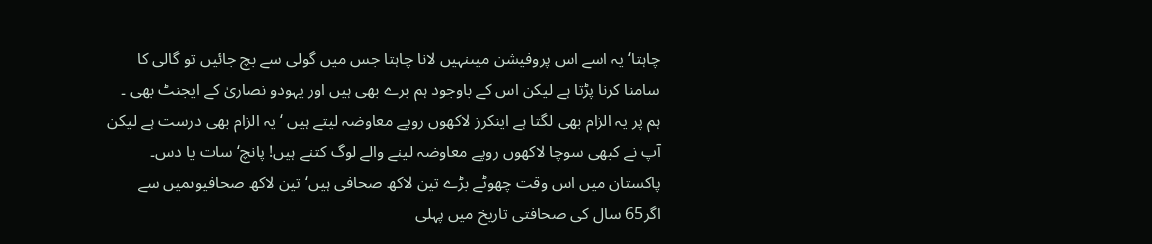چاہتا‘ یہ اسے اس پروفیشن میںنہیں لانا چاہتا جس میں گولی سے بچ جائیں تو گالی کا سامنا کرنا پڑتا ہے لیکن اس کے باوجود ہم برے بھی ہیں اور یہودو نصاریٰ کے ایجنٹ بھی ۔
ہم پر یہ الزام بھی لگتا ہے اینکرز لاکھوں روپے معاوضہ لیتے ہیں ‘ یہ الزام بھی درست ہے لیکن آپ نے کبھی سوچا لاکھوں روپے معاوضہ لینے والے لوگ کتنے ہیں! پانچ‘ سات یا دس۔ پاکستان میں اس وقت چھوٹے بڑے تین لاکھ صحافی ہیں‘ تین لاکھ صحافیوںمیں سے اگر65 سال کی صحافتی تاریخ میں پہلی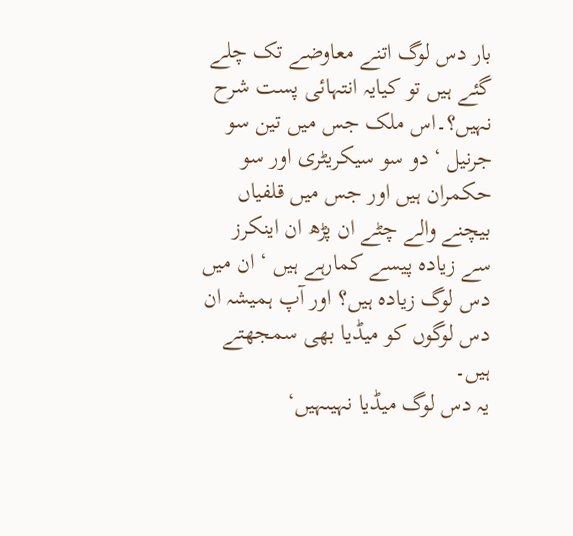بار دس لوگ اتنے معاوضے تک چلے گئے ہیں تو کیایہ انتہائی پست شرح نہیں؟۔اس ملک جس میں تین سو جرنیل ‘ دو سو سیکریٹری اور سو حکمران ہیں اور جس میں قلفیاں بیچنے والے چٹے ان پڑھ ان اینکرز سے زیادہ پیسے کمارہے ہیں ‘ ان میں دس لوگ زیادہ ہیں؟ اور آپ ہمیشہ ان دس لوگوں کو میڈیا بھی سمجھتے ہیں۔
یہ دس لوگ میڈیا نہیںہیں‘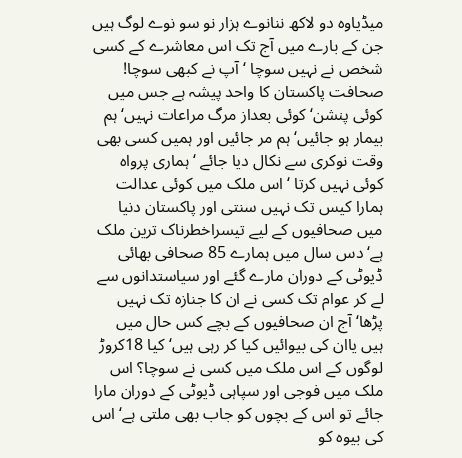میڈیاوہ دو لاکھ ننانوے ہزار نو سو نوے لوگ ہیں جن کے بارے میں آج تک اس معاشرے کے کسی شخص نے نہیں سوچا ‘ آپ نے کبھی سوچا! صحافت پاکستان کا واحد پیشہ ہے جس میں کوئی پنشن‘ کوئی بعداز مرگ مراعات نہیں‘ ہم بیمار ہو جائیں‘ ہم مر جائیں اور ہمیں کسی بھی وقت نوکری سے نکال دیا جائے ‘ ہماری پرواہ کوئی نہیں کرتا ‘ اس ملک میں کوئی عدالت ہمارا کیس تک نہیں سنتی اور پاکستان دنیا میں صحافیوں کے لیے تیسراخطرناک ترین ملک ہے‘ دس سال میں ہمارے 85 صحافی بھائی ڈیوٹی کے دوران مارے گئے اور سیاستدانوں سے لے کر عوام تک کسی نے ان کا جنازہ تک نہیں پڑھا‘ آج ان صحافیوں کے بچے کس حال میں ہیں یاان کی بیوائیں کیا کر رہی ہیں‘ کیا 18کروڑ لوگوں کے اس ملک میں کسی نے سوچا؟ اس ملک میں فوجی اور سپاہی ڈیوٹی کے دوران مارا جائے تو اس کے بچوں کو جاب بھی ملتی ہے‘ اس کی بیوہ کو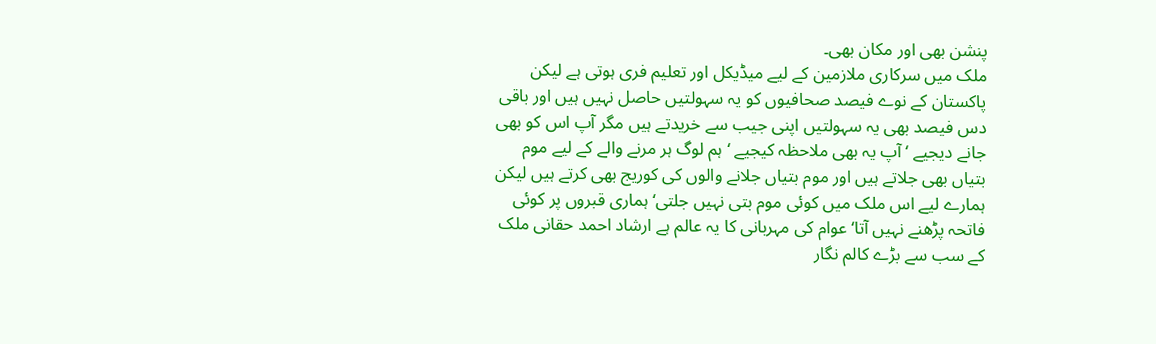پنشن بھی اور مکان بھی۔
ملک میں سرکاری ملازمین کے لیے میڈیکل اور تعلیم فری ہوتی ہے لیکن پاکستان کے نوے فیصد صحافیوں کو یہ سہولتیں حاصل نہیں ہیں اور باقی دس فیصد بھی یہ سہولتیں اپنی جیب سے خریدتے ہیں مگر آپ اس کو بھی جانے دیجیے ‘ آپ یہ بھی ملاحظہ کیجیے ‘ہم لوگ ہر مرنے والے کے لیے موم بتیاں بھی جلاتے ہیں اور موم بتیاں جلانے والوں کی کوریج بھی کرتے ہیں لیکن ہمارے لیے اس ملک میں کوئی موم بتی نہیں جلتی‘ ہماری قبروں پر کوئی فاتحہ پڑھنے نہیں آتا‘ عوام کی مہربانی کا یہ عالم ہے ارشاد احمد حقانی ملک کے سب سے بڑے کالم نگار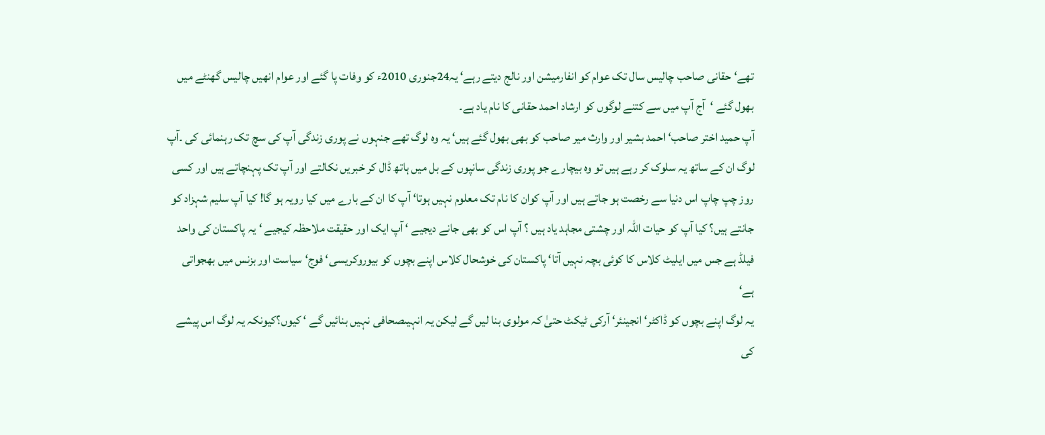تھے‘ حقانی صاحب چالیس سال تک عوام کو انفارمیشن اور نالج دیتے رہے‘ یہ24جنوری 2010ء کو وفات پا گئے اور عوام انھیں چالیس گھنٹے میں بھول گئے ‘آج آپ میں سے کتنے لوگوں کو ارشاد احمد حقانی کا نام یاد ہے۔
آپ حمید اختر صاحب‘ احمد بشیر اور وارث میر صاحب کو بھی بھول گئے ہیں‘ یہ وہ لوگ تھے جنہوں نے پوری زندگی آپ کی سچ تک رہنمائی کی ۔آپ لوگ ان کے ساتھ یہ سلوک کر رہے ہیں تو وہ بیچارے جو پوری زندگی سانپوں کے بل میں ہاتھ ڈال کر خبریں نکالتے اور آپ تک پہنچاتے ہیں اور کسی روز چپ چاپ اس دنیا سے رخصت ہو جاتے ہیں اور آپ کوان کا نام تک معلوم نہیں ہوتا‘ آپ کا ان کے بارے میں کیا رویہ ہو گا! کیا آپ سلیم شہزاد کو جانتے ہیں؟ کیا آپ کو حیات اللہ اور چشتی مجاہد یاد ہیں ؟ آپ اس کو بھی جانے دیجیے ‘ آپ ایک اور حقیقت ملاحظہ کیجیے ‘ یہ پاکستان کی واحد فیلڈ ہے جس میں ایلیٹ کلاس کا کوئی بچہ نہیں آتا‘ پاکستان کی خوشحال کلاس اپنے بچوں کو بیوروکریسی‘ فوج‘ سیاست اور بزنس میں بھجواتی ہے‘
یہ لوگ اپنے بچوں کو ڈاکٹر‘ انجینئر‘ آرکی ٹیکٹ حتیٰ کہ مولوی بنا لیں گے لیکن یہ انہیںصحافی نہیں بنائیں گے ‘ کیوں؟کیونکہ یہ لوگ اس پیشے کی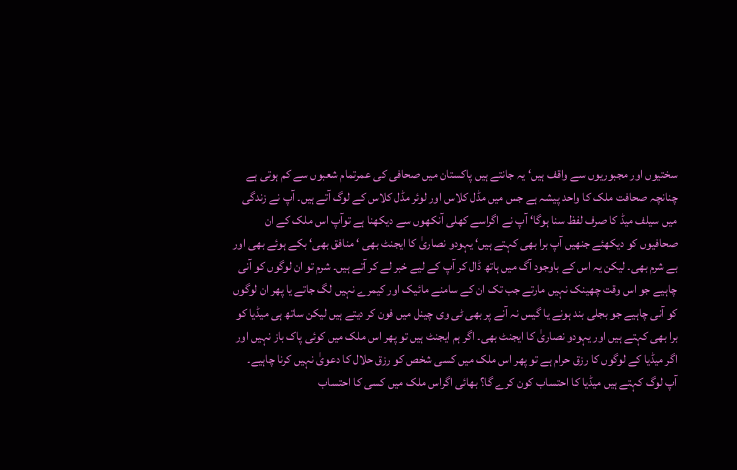سختیوں اور مجبوریوں سے واقف ہیں‘ یہ جانتے ہیں پاکستان میں صحافی کی عمرتمام شعبوں سے کم ہوتی ہے چنانچہ صحافت ملک کا واحد پیشہ ہے جس میں مڈل کلاس اور لوئر مڈل کلاس کے لوگ آتے ہیں۔ آپ نے زندگی میں سیلف میڈ کا صرف لفظ سنا ہوگا‘ آپ نے اگراسے کھلی آنکھوں سے دیکھنا ہے توآپ اس ملک کے ان صحافیوں کو دیکھئے جنھیں آپ برا بھی کہتے ہیں‘ یہودو نصاریٰ کا ایجنٹ بھی ‘ منافق بھی‘ بکے ہوئے بھی اور بے شرم بھی۔ لیکن یہ اس کے باوجود آگ میں ہاتھ ڈال کر آپ کے لیے خبر لے کر آتے ہیں۔ شرم تو ان لوگوں کو آنی چاہیے جو اس وقت چھینک نہیں مارتے جب تک ان کے سامنے مائیک اور کیمرے نہیں لگ جاتے یا پھر ان لوگوں کو آنی چاہیے جو بجلی بند ہونے یا گیس نہ آنے پر بھی ٹی وی چینل میں فون کر دیتے ہیں لیکن ساتھ ہی میڈیا کو برا بھی کہتے ہیں اور یہودو نصاریٰ کا ایجنٹ بھی۔ اگر ہم ایجنٹ ہیں تو پھر اس ملک میں کوئی پاک باز نہیں اور اگر میڈیا کے لوگوں کا رزق حرام ہے تو پھر اس ملک میں کسی شخص کو رزق حلال کا دعویٰ نہیں کرنا چاہیے۔
آپ لوگ کہتے ہیں میڈیا کا احتساب کون کرے گا؟ بھائی اگراس ملک میں کسی کا احتساب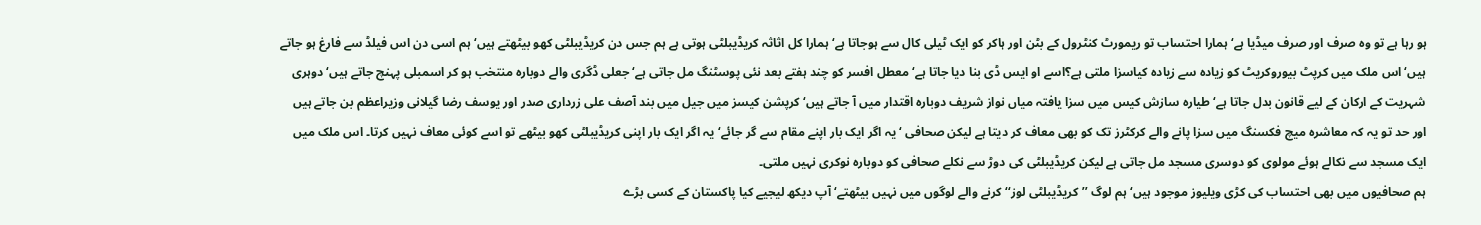ہو رہا ہے تو وہ صرف اور صرف میڈیا ہے‘ ہمارا احتساب تو ریمورٹ کنٹرول کے بٹن اور ہاکر کو ایک ٹیلی کال سے ہوجاتا ہے‘ ہمارا کل اثاثہ کریڈیبلٹی ہوتی ہے ہم جس دن کریڈیبلٹی کھو بیٹھتے ہیں‘ ہم اسی دن اس فیلڈ سے فارغ ہو جاتے ہیں‘ اس ملک میں کرپٹ بیوروکریٹ کو زیادہ سے زیادہ کیاسزا ملتی ہے؟اسے او ایس ڈی بنا دیا جاتا ہے‘ معطل افسر کو چند ہفتے بعد نئی پوسٹنگ مل جاتی ہے‘ جعلی ڈگری والے دوبارہ منتخب ہو کر اسمبلی پہنچ جاتے ہیں‘ دوہری شہریت کے ارکان کے لیے قانون بدل جاتا ہے‘ طیارہ سازش کیس میں سزا یافتہ میاں نواز شریف دوبارہ اقتدار میں آ جاتے ہیں‘ کرپشن کیسز میں جیل میں بند آصف علی زرداری صدر اور یوسف رضا گیلانی وزیراعظم بن جاتے ہیں اور حد تو یہ کہ معاشرہ میچ فکسنگ میں سزا پانے والے کرکٹرز تک کو بھی معاف کر دیتا ہے لیکن صحافی ‘یہ اگر ایک بار اپنے مقام سے گر جائے‘ یہ اگر ایک بار اپنی کریڈیبلٹی کھو بیٹھے تو اسے کوئی معاف نہیں کرتا۔ اس ملک میں ایک مسجد سے نکالے ہوئے مولوی کو دوسری مسجد مل جاتی ہے لیکن کریڈیبلٹی کی دوڑ سے نکلے صحافی کو دوبارہ نوکری نہیں ملتی۔
ہم صحافیوں میں بھی احتساب کی کڑی ویلیوز موجود ہیں‘ ہم لوگ ’’کریڈیبلٹی لوز‘‘ کرنے والے لوگوں میں نہیں بیٹھتے‘ آپ دیکھ لیجیے کیا پاکستان کے کسی بڑے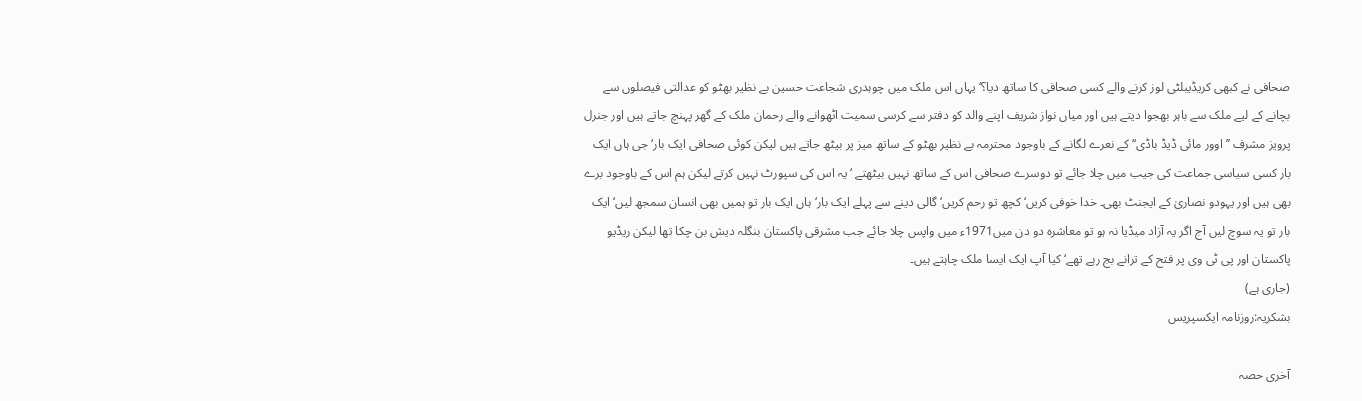صحافی نے کبھی کریڈیبلٹی لوز کرنے والے کسی صحافی کا ساتھ دیا؟‘ یہاں اس ملک میں چوہدری شجاعت حسین بے نظیر بھٹو کو عدالتی فیصلوں سے بچانے کے لیے ملک سے باہر بھجوا دیتے ہیں اور میاں نواز شریف اپنے والد کو دفتر سے کرسی سمیت اٹھوانے والے رحمان ملک کے گھر پہنچ جاتے ہیں اور جنرل پرویز مشرف ’’اوور مائی ڈیڈ باڈی‘‘ کے نعرے لگانے کے باوجود محترمہ بے نظیر بھٹو کے ساتھ میز پر بیٹھ جاتے ہیں لیکن کوئی صحافی ایک بار‘ جی ہاں ایک بار کسی سیاسی جماعت کی جیب میں چلا جائے تو دوسرے صحافی اس کے ساتھ نہیں بیٹھتے ‘ یہ اس کی سپورٹ نہیں کرتے لیکن ہم اس کے باوجود برے بھی ہیں اور یہودو نصاریٰ کے ایجنٹ بھی۔ خدا خوفی کریں‘ کچھ تو رحم کریں‘ گالی دینے سے پہلے ایک بار‘ہاں ایک بار تو ہمیں بھی انسان سمجھ لیں‘ ایک بار تو یہ سوچ لیں آج اگر یہ آزاد میڈیا نہ ہو تو معاشرہ دو دن میں1971ء میں واپس چلا جائے جب مشرقی پاکستان بنگلہ دیش بن چکا تھا لیکن ریڈیو پاکستان اور پی ٹی وی پر فتح کے ترانے بج رہے تھے‘ کیا آپ ایک ایسا ملک چاہتے ہیں۔
(جاری ہے)
بشکریہ:روزنامہ ایکسپریس

آخری حصہ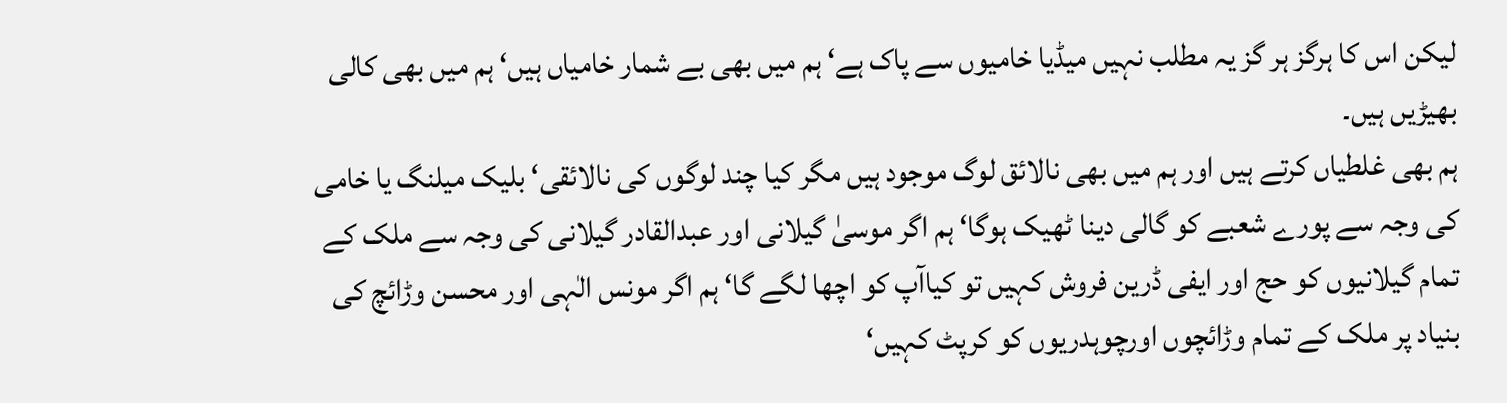لیکن اس کا ہرگز ہر گز یہ مطلب نہیں میڈیا خامیوں سے پاک ہے‘ ہم میں بھی بے شمار خامیاں ہیں‘ ہم میں بھی کالی بھیڑیں ہیں۔
ہم بھی غلطیاں کرتے ہیں اور ہم میں بھی نالائق لوگ موجود ہیں مگر کیا چند لوگوں کی نالائقی‘ بلیک میلنگ یا خامی کی وجہ سے پورے شعبے کو گالی دینا ٹھیک ہوگا‘ ہم اگر موسیٰ گیلانی اور عبدالقادر گیلانی کی وجہ سے ملک کے تمام گیلانیوں کو حج اور ایفی ڈرین فروش کہیں تو کیاآپ کو اچھا لگے گا‘ ہم اگر مونس الٰہی اور محسن وڑائچ کی بنیاد پر ملک کے تمام وڑائچوں اورچوہدریوں کو کرپٹ کہیں‘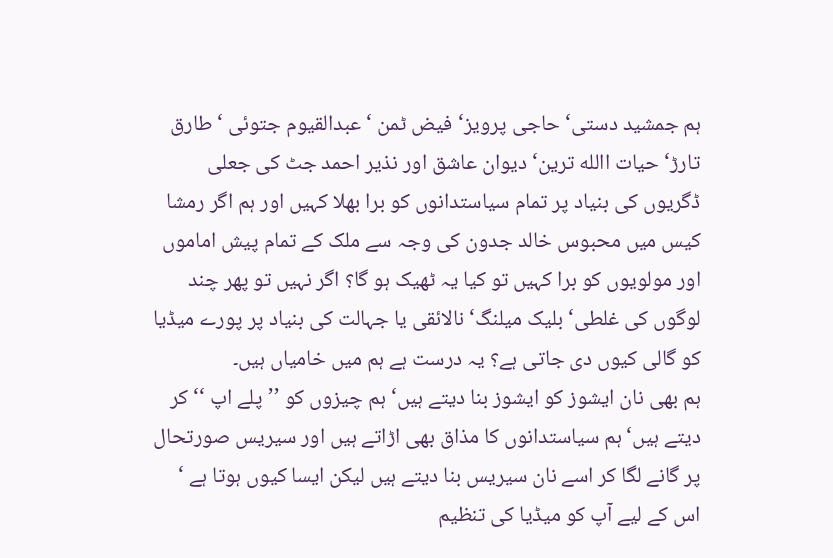ہم جمشید دستی‘ حاجی پرویز‘ فیض ٹمن ‘ عبدالقیوم جتوئی ‘طارق تارڑ‘ حیات االله ترین‘ دیوان عاشق اور نذیر احمد جٹ کی جعلی ڈگریوں کی بنیاد پر تمام سیاستدانوں کو برا بھلا کہیں اور ہم اگر رمشا کیس میں محبوس خالد جدون کی وجہ سے ملک کے تمام پیش اماموں اور مولویوں کو برا کہیں تو کیا یہ ٹھیک ہو گا؟ اگر نہیں تو پھر چند لوگوں کی غلطی‘ بلیک میلنگ‘ نالائقی یا جہالت کی بنیاد پر پورے میڈیا کو گالی کیوں دی جاتی ہے؟ یہ درست ہے ہم میں خامیاں ہیں۔
ہم بھی نان ایشوز کو ایشوز بنا دیتے ہیں‘ ہم چیزوں کو ’’پلے اپ ‘‘ کر دیتے ہیں‘ ہم سیاستدانوں کا مذاق بھی اڑاتے ہیں اور سیریس صورتحال پر گانے لگا کر اسے نان سیریس بنا دیتے ہیں لیکن ایسا کیوں ہوتا ہے ‘ اس کے لیے آپ کو میڈیا کی تنظیم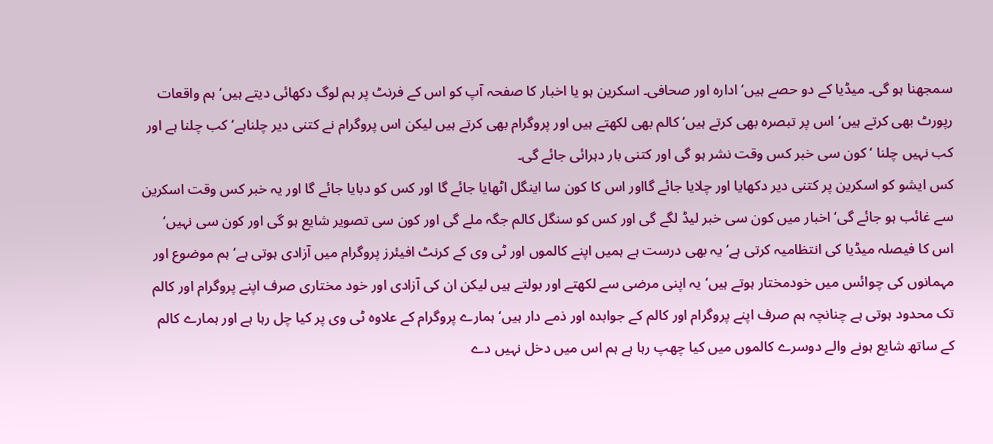سمجھنا ہو گی۔ میڈیا کے دو حصے ہیں‘ ادارہ اور صحافی۔ اسکرین ہو یا اخبار کا صفحہ آپ کو اس کے فرنٹ پر ہم لوگ دکھائی دیتے ہیں‘ ہم واقعات رپورٹ بھی کرتے ہیں‘ اس پر تبصرہ بھی کرتے ہیں‘ کالم بھی لکھتے ہیں اور پروگرام بھی کرتے ہیں لیکن اس پروگرام نے کتنی دیر چلناہے‘ کب چلنا ہے اور کب نہیں چلنا ‘ کون سی خبر کس وقت نشر ہو گی اور کتنی بار دہرائی جائے گی۔
کس ایشو کو اسکرین پر کتنی دیر دکھایا اور چلایا جائے گااور اس کا کون سا اینگل اٹھایا جائے گا اور کس کو دبایا جائے گا اور یہ خبر کس وقت اسکرین سے غائب ہو جائے گی‘ اخبار میں کون سی خبر لیڈ لگے گی اور کس کو سنگل کالم جگہ ملے گی اور کون سی تصویر شایع ہو گی اور کون سی نہیں‘ اس کا فیصلہ میڈیا کی انتظامیہ کرتی ہے‘ یہ بھی درست ہے ہمیں اپنے کالموں اور ٹی وی کے کرنٹ افیئرز پروگرام میں آزادی ہوتی ہے‘ ہم موضوع اور مہمانوں کی چوائس میں خودمختار ہوتے ہیں‘ یہ اپنی مرضی سے لکھتے اور بولتے ہیں لیکن ان کی آزادی اور خود مختاری صرف اپنے پروگرام اور کالم تک محدود ہوتی ہے چنانچہ ہم صرف اپنے پروگرام اور کالم کے جوابدہ اور ذمے دار ہیں‘ ہمارے پروگرام کے علاوہ ٹی وی پر کیا چل رہا ہے اور ہمارے کالم کے ساتھ شایع ہونے والے دوسرے کالموں میں کیا چھپ رہا ہے ہم اس میں دخل نہیں دے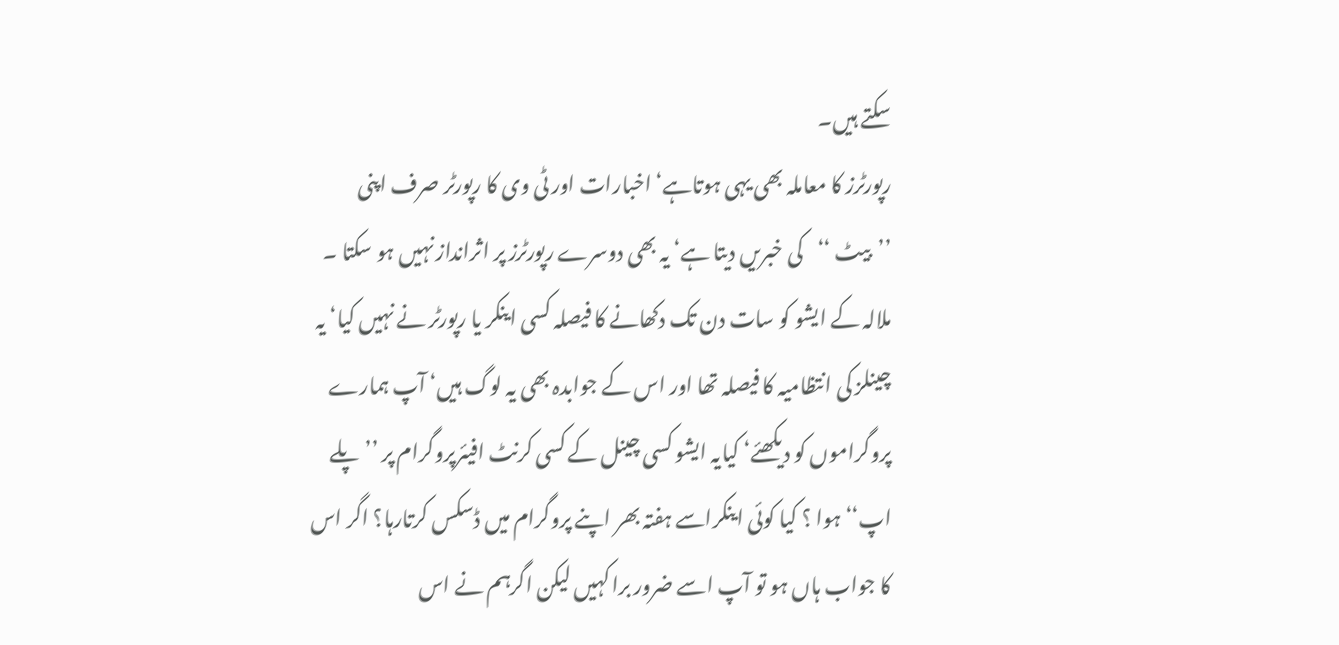سکتے ہیں۔
رپورٹرز کا معاملہ بھی یہی ہوتاہے‘ اخبارات اور ٹی وی کا رپورٹر صرف اپنی ’’بیٹ ‘‘کی خبریں دیتا ہے‘ یہ بھی دوسرے رپورٹرز پر اثرانداز نہیں ہو سکتا ۔ ملالہ کے ایشو کو سات دن تک دکھانے کا فیصلہ کسی اینکر یا رپورٹر نے نہیں کیا‘ یہ چینلز کی انتظامیہ کا فیصلہ تھا اور اس کے جوابدہ بھی یہ لوگ ہیں‘ آپ ہمارے پروگراموں کو دیکھئے‘ کیایہ ایشو کسی چینل کے کسی کرنٹ افیئرپروگرام پر ’’پلے اپ‘‘ ہوا ؟ کیا کوئی اینکراسے ہفتہ بھر اپنے پروگرام میں ڈسکس کرتارہا؟ اگر اس کا جواب ہاں ہو تو آپ اسے ضرور برا کہیں لیکن اگرہم نے اس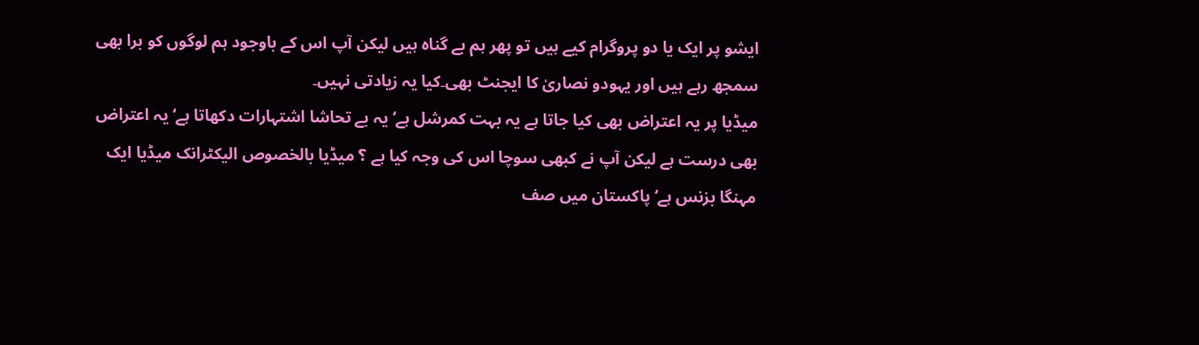ایشو پر ایک یا دو پروگرام کیے ہیں تو پھر ہم بے گناہ ہیں لیکن آپ اس کے باوجود ہم لوگوں کو برا بھی سمجھ رہے ہیں اور یہودو نصاریٰ کا ایجنٹ بھی۔کیا یہ زیادتی نہیں۔
میڈیا پر یہ اعتراض بھی کیا جاتا ہے یہ بہت کمرشل ہے‘ یہ بے تحاشا اشتہارات دکھاتا ہے‘ یہ اعتراض بھی درست ہے لیکن آپ نے کبھی سوچا اس کی وجہ کیا ہے ؟ میڈیا بالخصوص الیکٹرانک میڈیا ایک مہنگا بزنس ہے‘ پاکستان میں صف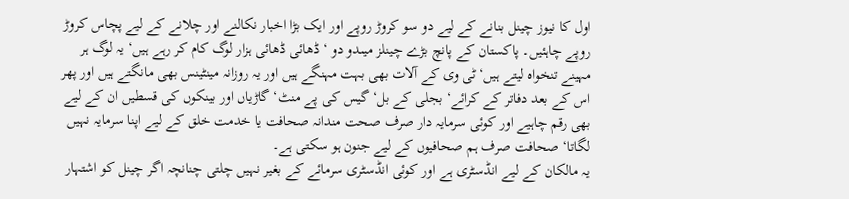اول کا نیوز چینل بنانے کے لیے دو سو کروڑ روپے اور ایک بڑا اخبار نکالنے اور چلانے کے لیے پچاس کروڑ روپے چاہئیں۔ پاکستان کے پانچ بڑے چینلز میںدو دو ‘ ڈھائی ڈھائی ہزار لوگ کام کر رہے ہیں‘ یہ لوگ ہر مہینے تنخواہ لیتے ہیں‘ ٹی وی کے آلات بھی بہت مہنگے ہیں اور یہ روزانہ مینٹینس بھی مانگتے ہیں اور پھر اس کے بعد دفاتر کے کرائے‘ بجلی کے بل‘ گیس کی پے منٹ‘ گاڑیاں اور بینکوں کی قسطیں ان کے لیے بھی رقم چاہیے اور کوئی سرمایہ دار صرف صحت مندانہ صحافت یا خدمت خلق کے لیے اپنا سرمایہ نہیں لگاتا‘ صحافت صرف ہم صحافیوں کے لیے جنون ہو سکتی ہے۔
یہ مالکان کے لیے انڈسٹری ہے اور کوئی انڈسٹری سرمائے کے بغیر نہیں چلتی چنانچہ اگر چینل کو اشتہار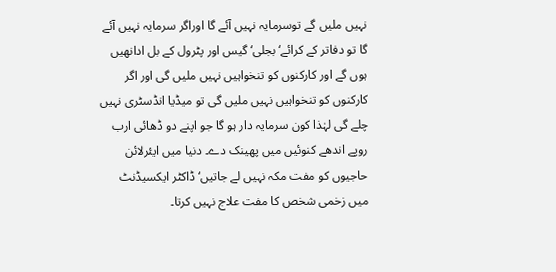نہیں ملیں گے توسرمایہ نہیں آئے گا اوراگر سرمایہ نہیں آئے گا تو دفاتر کے کرائے‘ بجلی‘ گیس اور پٹرول کے بل ادانھیں ہوں گے اور کارکنوں کو تنخواہیں نہیں ملیں گی اور اگر کارکنوں کو تنخواہیں نہیں ملیں گی تو میڈیا انڈسٹری نہیں چلے گی لہٰذا کون سرمایہ دار ہو گا جو اپنے دو ڈھائی ارب روپے اندھے کنوئیں میں پھینک دے۔ دنیا میں ایئرلائن حاجیوں کو مفت مکہ نہیں لے جاتیں‘ ڈاکٹر ایکسیڈنٹ میں زخمی شخص کا مفت علاج نہیں کرتا۔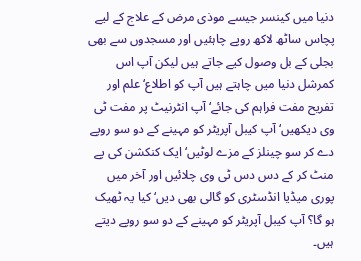دنیا میں کینسر جیسے موذی مرض کے علاج کے لیے پچاس ساٹھ لاکھ روپے چاہئیں اور مسجدوں سے بھی بجلی کے بل وصول کیے جاتے ہیں لیکن آپ اس کمرشل دنیا میں چاہتے ہیں آپ کو اطلاع‘ علم اور تفریح مفت فراہم کی جائے‘ آپ انٹرنیٹ پر مفت ٹی وی دیکھیں‘ آپ کیبل آپریٹر کو مہینے کے دو سو روپے دے کر سو چینلز کے مزے لوٹیں‘ ایک کنکشن کی پے منٹ کر کے دس دس ٹی وی چلائیں اور آخر میں پوری میڈیا انڈسٹری کو گالی بھی دیں‘ کیا یہ ٹھیک ہو گا؟ آپ کیبل آپریٹر کو مہینے کے دو سو روپے دیتے ہیں۔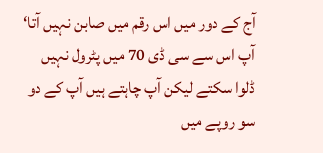آج کے دور میں اس رقم میں صابن نہیں آتا‘ آپ اس سے سی ڈی 70 میں پٹرول نہیں ڈلوا سکتے لیکن آپ چاہتے ہیں آپ کے دو سو روپے میں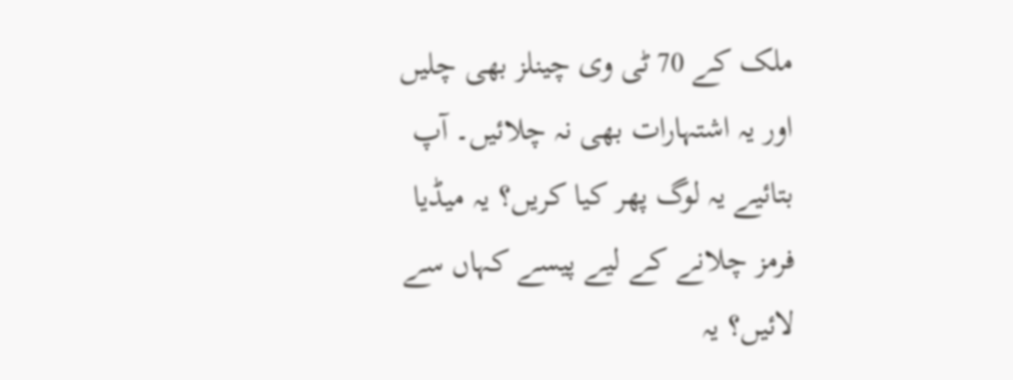ملک کے 70 ٹی وی چینلز بھی چلیں اور یہ اشتہارات بھی نہ چلائیں۔ آپ بتائیے یہ لوگ پھر کیا کریں؟ یہ میڈیا فرمز چلانے کے لیے پیسے کہاں سے لائیں؟ یہ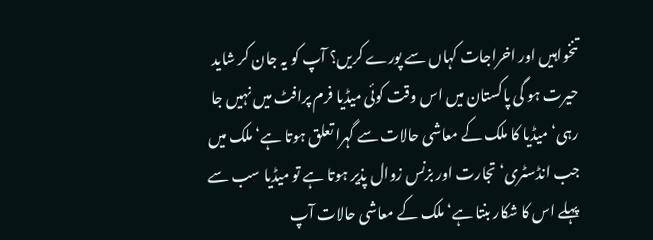تنخواہیں اور اخراجات کہاں سے پورے کریں؟ آپ کو یہ جان کر شاید حیرت ہو گی پاکستان میں اس وقت کوئی میڈیا فرم پرافٹ میں نہیں جا رہی‘ میڈیا کا ملک کے معاشی حالات سے گہرا تعلق ہوتا ہے‘ ملک میں جب انڈسٹری‘ تجارت اور بزنس زوال پذیر ہوتا ہے تو میڈیا سب سے پہلے اس کا شکار بنتا ہے‘ ملک کے معاشی حالات آپ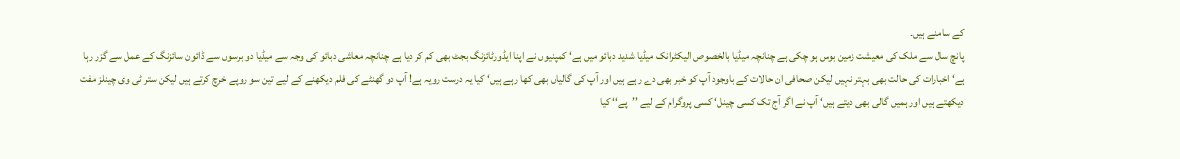کے سامنے ہیں۔
پانچ سال سے ملک کی معیشت زمین بوس ہو چکی ہے چنانچہ میڈیا بالخصوص الیکٹرانک میڈیا شدید دبائو میں ہے‘ کمپنیوں نے اپنا ایڈورٹائزنگ بجٹ بھی کم کر دیا ہے چنانچہ معاشی دبائو کی وجہ سے میڈیا دو برسوں سے ڈائون سائزنگ کے عمل سے گزر رہا ہے‘ اخبارات کی حالت بھی بہتر نہیں لیکن صحافی ان حالات کے باوجود آپ کو خبر بھی دے رہے ہیں اور آپ کی گالیاں بھی کھا رہے ہیں‘ کیا یہ درست رویہ ہے! آپ دو گھنٹے کی فلم دیکھنے کے لیے تین سو روپے خرچ کرتے ہیں لیکن ستر ٹی وی چینلز مفت دیکھتے ہیں اور ہمیں گالی بھی دیتے ہیں‘ آپ نے اگر آج تک کسی چینل‘ کسی پروگرام کے لیے ’’پے‘‘ کیا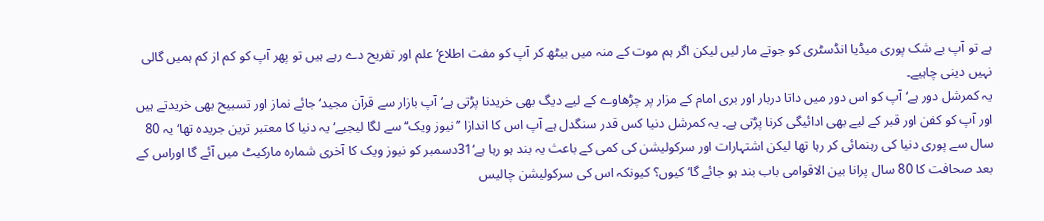ہے تو آپ بے شک پوری میڈیا انڈسٹری کو جوتے مار لیں لیکن اگر ہم موت کے منہ میں بیٹھ کر آپ کو مفت اطلاع‘ علم اور تفریح دے رہے ہیں تو پھر آپ کو کم از کم ہمیں گالی نہیں دینی چاہیے۔
یہ کمرشل دور ہے‘ آپ کو اس دور میں داتا دربار اور بری امام کے مزار پر چڑھاوے کے لیے دیگ بھی خریدنا پڑتی ہے‘ آپ بازار سے قرآن مجید‘ جائے نماز اور تسبیح بھی خریدتے ہیں اور آپ کو کفن اور قبر کے لیے بھی ادائیگی کرنا پڑتی ہے۔ یہ کمرشل دنیا کس قدر سنگدل ہے آپ اس کا اندازا ’’نیوز ویک‘‘ سے لگا لیجیے‘ یہ دنیا کا معتبر ترین جریدہ تھا‘ یہ 80 سال سے پوری دنیا کی رہنمائی کر رہا تھا لیکن اشتہارات اور سرکولیشن کی کمی کے باعث یہ بند ہو رہا ہے‘31دسمبر کو نیوز ویک کا آخری شمارہ مارکیٹ میں آئے گا اوراس کے بعد صحافت کا 80 سال پرانا بین الاقوامی باب بند ہو جائے گا‘ کیوں؟ کیونکہ اس کی سرکولیشن چالیس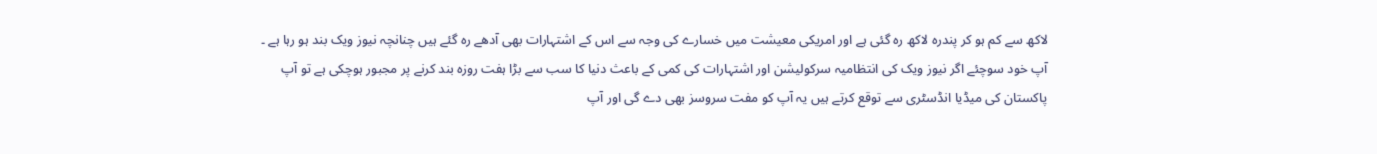لاکھ سے کم ہو کر پندرہ لاکھ رہ گئی ہے اور امریکی معیشت میں خسارے کی وجہ سے اس کے اشتہارات بھی آدھے رہ گئے ہیں چنانچہ نیوز ویک بند ہو رہا ہے ۔
آپ خود سوچئے اگر نیوز ویک کی انتظامیہ سرکولیشن اور اشتہارات کی کمی کے باعث دنیا کا سب سے بڑا ہفت روزہ بند کرنے پر مجبور ہوچکی ہے تو آپ پاکستان کی میڈیا انڈسٹری سے توقع کرتے ہیں یہ آپ کو مفت سروسز بھی دے گی اور آپ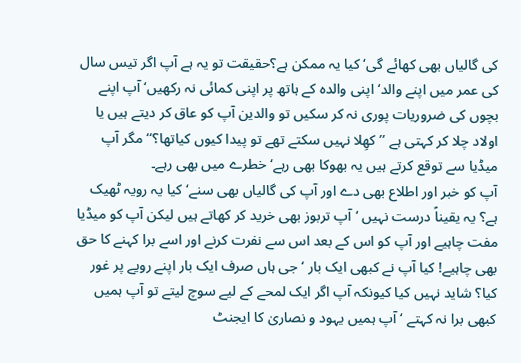کی گالیاں بھی کھائے گی‘ کیا یہ ممکن ہے؟حقیقت تو یہ ہے آپ اگر تیس سال کی عمر میں اپنے والد‘ اپنی والدہ کے ہاتھ پر اپنی کمائی نہ رکھیں‘ آپ اپنے بچوں کی ضروریات پوری نہ کر سکیں تو والدین آپ کو عاق کر دیتے ہیں یا اولاد چلا کر کہتی ہے ’’کھِلا نہیں سکتے تھے تو پیدا کیوں کیاتھا؟‘‘ مگر آپ میڈیا سے توقع کرتے ہیں یہ بھوکا بھی رہے‘ خطرے میں بھی رہے۔
آپ کو خبر اور اطلاع بھی دے اور آپ کی گالیاں بھی سنے‘کیا یہ رویہ ٹھیک ہے؟ یہ یقیناً درست نہیں ‘ آپ تربوز بھی خرید کر کھاتے ہیں لیکن آپ کو میڈیا مفت چاہیے اور آپ کو اس کے بعد اس سے نفرت کرنے اور اسے برا کہنے کا حق بھی چاہیے! کیا آپ نے کبھی ایک بار ‘ جی ہاں صرف ایک بار اپنے رویے پر غور کیا؟ شاید نہیں کیا کیونکہ آپ اگر ایک لمحے کے لیے سوچ لیتے تو آپ ہمیں کبھی برا نہ کہتے ‘ آپ ہمیں یہود و نصاریٰ کا ایجنٹ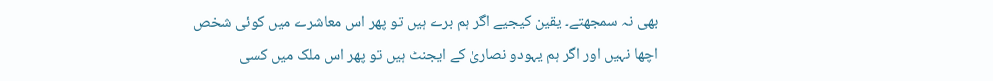بھی نہ سمجھتے۔ یقین کیجیے اگر ہم برے ہیں تو پھر اس معاشرے میں کوئی شخص اچھا نہیں اور اگر ہم یہودو نصاریٰ کے ایجنٹ ہیں تو پھر اس ملک میں کسی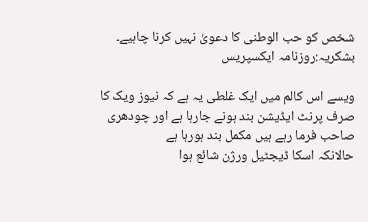شخص کو حب الوطنی کا دعویٰ نہیں کرنا چاہیے۔
بشکریہ:روزنامہ ایکسپریس

ویسے اس کالم میں ایک غلطی یہ ہے کہ نیوز ویک کا صرف پرنٹ ایڈیشن بند ہونے جارہا ہے اور چودھری صاحب فرما رہے ہیں مکمل بند ہورہا ہے
حالانکہ اسکا ڈیجٹیل ورژن شائع ہوا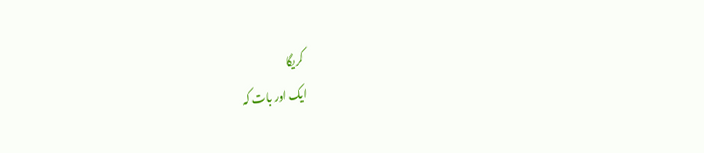کریگا
ایک اور بات کہ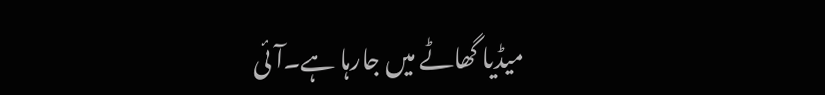میڈیا گھاٹے میں جارہا ہے۔آئی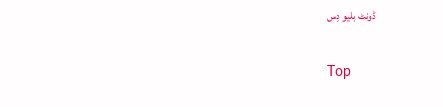ڈونٹ بلیو دِس

Top